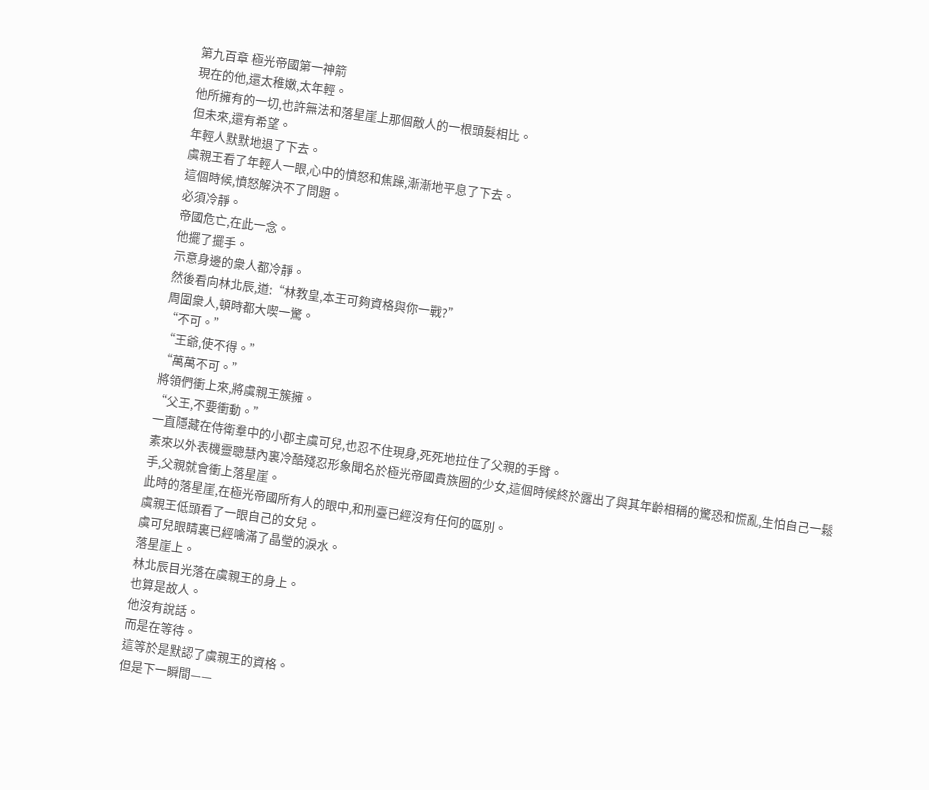第九百章 極光帝國第一神箭
現在的他,還太稚嫩,太年輕。
他所擁有的一切,也許無法和落星崖上那個敵人的一根頭髮相比。
但未來,還有希望。
年輕人默默地退了下去。
虞親王看了年輕人一眼,心中的憤怒和焦躁,漸漸地平息了下去。
這個時候,憤怒解決不了問題。
必須冷靜。
帝國危亡,在此一念。
他擺了擺手。
示意身邊的衆人都冷靜。
然後看向林北辰,道:“林教皇,本王可夠資格與你一戰?”
周圍衆人,頓時都大喫一驚。
“不可。”
“王爺,使不得。”
“萬萬不可。”
將領們衝上來,將虞親王簇擁。
“父王,不要衝動。”
一直隱藏在侍衛羣中的小郡主虞可兒,也忍不住現身,死死地拉住了父親的手臂。
素來以外表機靈聰慧內裏冷酷殘忍形象聞名於極光帝國貴族圈的少女,這個時候終於露出了與其年齡相稱的驚恐和慌亂,生怕自己一鬆手,父親就會衝上落星崖。
此時的落星崖,在極光帝國所有人的眼中,和刑臺已經沒有任何的區別。
虞親王低頭看了一眼自己的女兒。
虞可兒眼睛裏已經噙滿了晶瑩的淚水。
落星崖上。
林北辰目光落在虞親王的身上。
也算是故人。
他沒有說話。
而是在等待。
這等於是默認了虞親王的資格。
但是下一瞬間——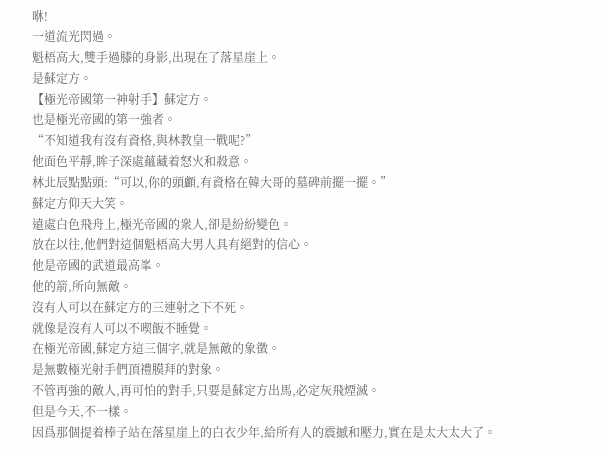咻!
一道流光閃過。
魁梧高大,雙手過膝的身影,出現在了落星崖上。
是蘇定方。
【極光帝國第一神射手】蘇定方。
也是極光帝國的第一強者。
“不知道我有沒有資格,與林教皇一戰呢?”
他面色平靜,眸子深處蘊藏着怒火和殺意。
林北辰點點頭:“可以,你的頭顱,有資格在韓大哥的墓碑前擺一擺。”
蘇定方仰天大笑。
遠處白色飛舟上,極光帝國的衆人,卻是紛紛變色。
放在以往,他們對這個魁梧高大男人具有絕對的信心。
他是帝國的武道最高峯。
他的箭,所向無敵。
沒有人可以在蘇定方的三連射之下不死。
就像是沒有人可以不喫飯不睡覺。
在極光帝國,蘇定方這三個字,就是無敵的象徵。
是無數極光射手們頂禮膜拜的對象。
不管再強的敵人,再可怕的對手,只要是蘇定方出馬,必定灰飛煙滅。
但是今天,不一樣。
因爲那個提着棒子站在落星崖上的白衣少年,給所有人的震撼和壓力,實在是太大太大了。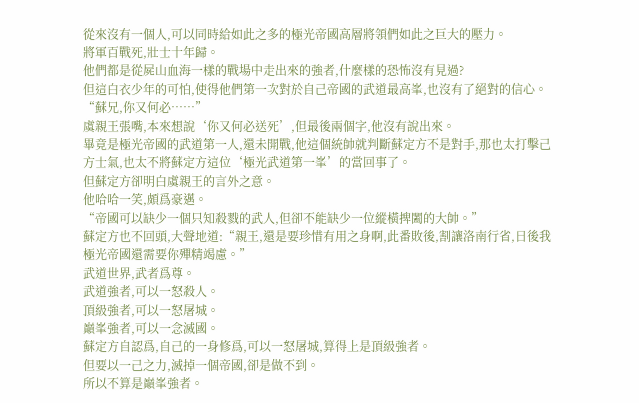從來沒有一個人,可以同時給如此之多的極光帝國高層將領們如此之巨大的壓力。
將軍百戰死,壯士十年歸。
他們都是從屍山血海一樣的戰場中走出來的強者,什麼樣的恐怖沒有見過?
但這白衣少年的可怕,使得他們第一次對於自己帝國的武道最高峯,也沒有了絕對的信心。
“蘇兄,你又何必……”
虞親王張嘴,本來想說‘你又何必送死’,但最後兩個字,他沒有說出來。
畢竟是極光帝國的武道第一人,還未開戰,他這個統帥就判斷蘇定方不是對手,那也太打擊己方士氣,也太不將蘇定方這位‘極光武道第一峯’的當回事了。
但蘇定方卻明白虞親王的言外之意。
他哈哈一笑,頗爲豪邁。
“帝國可以缺少一個只知殺戮的武人,但卻不能缺少一位縱橫捭闔的大帥。”
蘇定方也不回頭,大聲地道:“親王,還是要珍惜有用之身啊,此番敗後,割讓洛南行省,日後我極光帝國還需要你殫精竭慮。”
武道世界,武者爲尊。
武道強者,可以一怒殺人。
頂級強者,可以一怒屠城。
巔峯強者,可以一念滅國。
蘇定方自認爲,自己的一身修爲,可以一怒屠城,算得上是頂級強者。
但要以一己之力,滅掉一個帝國,卻是做不到。
所以不算是巔峯強者。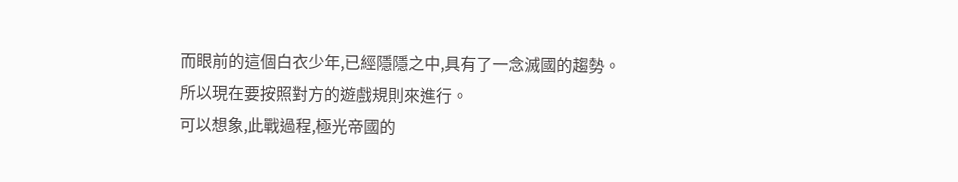而眼前的這個白衣少年,已經隱隱之中,具有了一念滅國的趨勢。
所以現在要按照對方的遊戲規則來進行。
可以想象,此戰過程,極光帝國的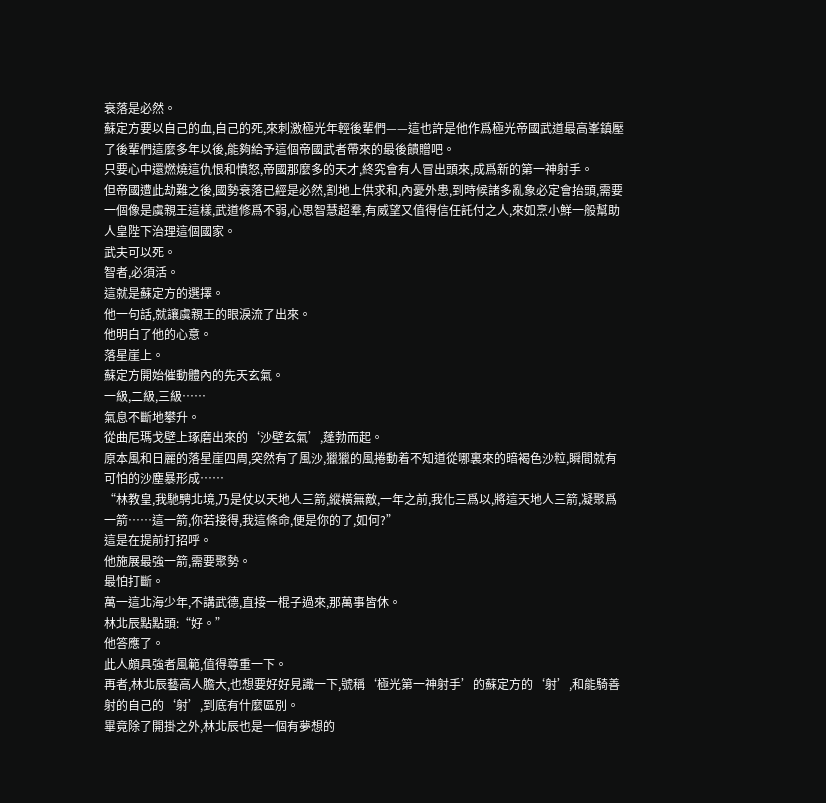衰落是必然。
蘇定方要以自己的血,自己的死,來刺激極光年輕後輩們——這也許是他作爲極光帝國武道最高峯鎮壓了後輩們這麼多年以後,能夠給予這個帝國武者帶來的最後饋贈吧。
只要心中還燃燒這仇恨和憤怒,帝國那麼多的天才,終究會有人冒出頭來,成爲新的第一神射手。
但帝國遭此劫難之後,國勢衰落已經是必然,割地上供求和,內憂外患,到時候諸多亂象必定會抬頭,需要一個像是虞親王這樣,武道修爲不弱,心思智慧超羣,有威望又值得信任託付之人,來如烹小鮮一般幫助人皇陛下治理這個國家。
武夫可以死。
智者,必須活。
這就是蘇定方的選擇。
他一句話,就讓虞親王的眼淚流了出來。
他明白了他的心意。
落星崖上。
蘇定方開始催動體內的先天玄氣。
一級,二級,三級……
氣息不斷地攀升。
從曲尼瑪戈壁上琢磨出來的‘沙壁玄氣’,蓬勃而起。
原本風和日麗的落星崖四周,突然有了風沙,獵獵的風捲動着不知道從哪裏來的暗褐色沙粒,瞬間就有可怕的沙塵暴形成……
“林教皇,我馳騁北境,乃是仗以天地人三箭,縱橫無敵,一年之前,我化三爲以,將這天地人三箭,凝聚爲一箭……這一箭,你若接得,我這條命,便是你的了,如何?”
這是在提前打招呼。
他施展最強一箭,需要聚勢。
最怕打斷。
萬一這北海少年,不講武德,直接一棍子過來,那萬事皆休。
林北辰點點頭:“好。”
他答應了。
此人頗具強者風範,值得尊重一下。
再者,林北辰藝高人膽大,也想要好好見識一下,號稱‘極光第一神射手’的蘇定方的‘射’,和能騎善射的自己的‘射’,到底有什麼區別。
畢竟除了開掛之外,林北辰也是一個有夢想的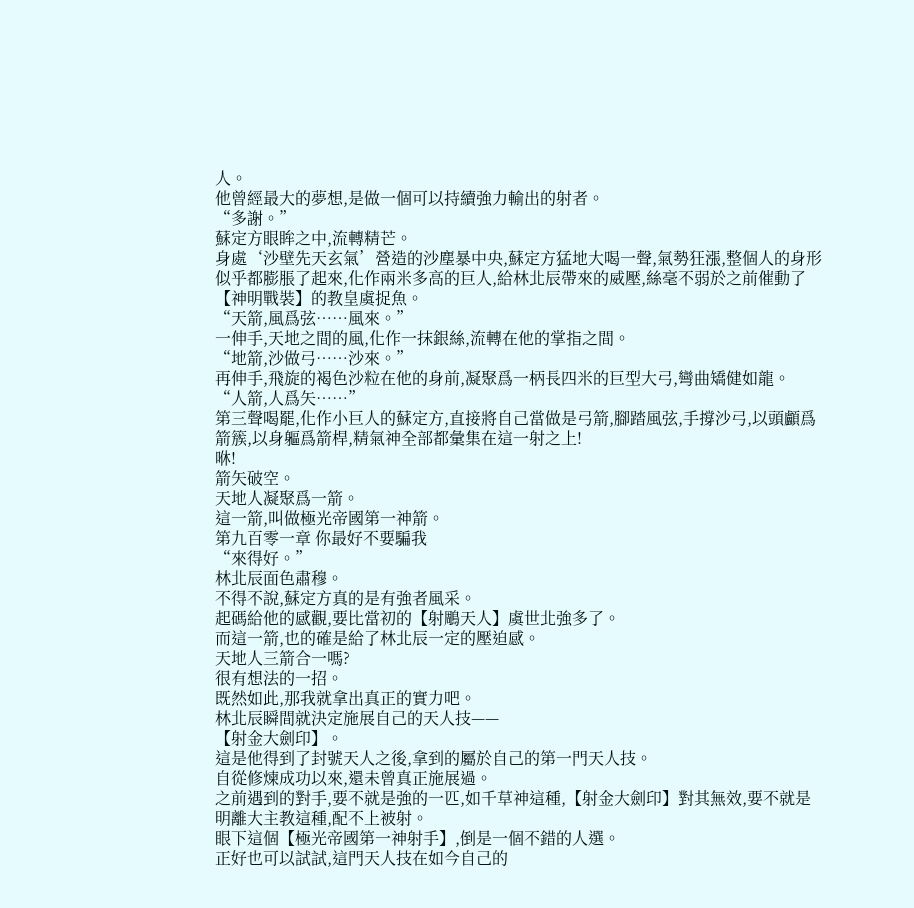人。
他曾經最大的夢想,是做一個可以持續強力輸出的射者。
“多謝。”
蘇定方眼眸之中,流轉精芒。
身處‘沙壁先天玄氣’營造的沙塵暴中央,蘇定方猛地大喝一聲,氣勢狂漲,整個人的身形似乎都膨脹了起來,化作兩米多高的巨人,給林北辰帶來的威壓,絲毫不弱於之前催動了【神明戰裝】的教皇虞捉魚。
“天箭,風爲弦……風來。”
一伸手,天地之間的風,化作一抹銀絲,流轉在他的掌指之間。
“地箭,沙做弓……沙來。”
再伸手,飛旋的褐色沙粒在他的身前,凝聚爲一柄長四米的巨型大弓,彎曲矯健如龍。
“人箭,人爲矢……”
第三聲喝罷,化作小巨人的蘇定方,直接將自己當做是弓箭,腳踏風弦,手撐沙弓,以頭顱爲箭簇,以身軀爲箭桿,精氣神全部都彙集在這一射之上!
咻!
箭矢破空。
天地人凝聚爲一箭。
這一箭,叫做極光帝國第一神箭。
第九百零一章 你最好不要騙我
“來得好。”
林北辰面色肅穆。
不得不說,蘇定方真的是有強者風采。
起碼給他的感觀,要比當初的【射鵰天人】虞世北強多了。
而這一箭,也的確是給了林北辰一定的壓迫感。
天地人三箭合一嗎?
很有想法的一招。
既然如此,那我就拿出真正的實力吧。
林北辰瞬間就決定施展自己的天人技——
【射金大劍印】。
這是他得到了封號天人之後,拿到的屬於自己的第一門天人技。
自從修煉成功以來,還未曾真正施展過。
之前遇到的對手,要不就是強的一匹,如千草神這種,【射金大劍印】對其無效,要不就是明離大主教這種,配不上被射。
眼下這個【極光帝國第一神射手】,倒是一個不錯的人選。
正好也可以試試,這門天人技在如今自己的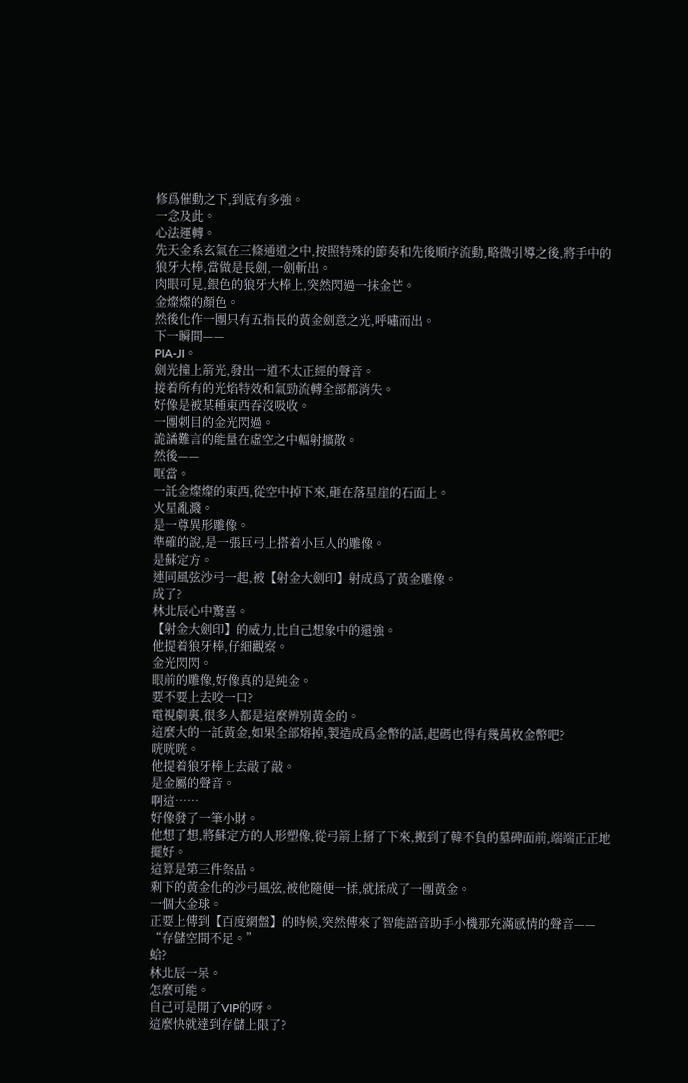修爲催動之下,到底有多強。
一念及此。
心法運轉。
先天金系玄氣在三條通道之中,按照特殊的節奏和先後順序流動,略微引導之後,將手中的狼牙大棒,當做是長劍,一劍斬出。
肉眼可見,銀色的狼牙大棒上,突然閃過一抹金芒。
金燦燦的顏色。
然後化作一團只有五指長的黃金劍意之光,呼嘯而出。
下一瞬間——
PIA-JI。
劍光撞上箭光,發出一道不太正經的聲音。
接着所有的光焰特效和氣勁流轉全部都消失。
好像是被某種東西吞沒吸收。
一團刺目的金光閃過。
詭譎難言的能量在虛空之中輻射擴散。
然後——
哐當。
一託金燦燦的東西,從空中掉下來,砸在落星崖的石面上。
火星亂濺。
是一尊異形雕像。
準確的說,是一張巨弓上搭着小巨人的雕像。
是蘇定方。
連同風弦沙弓一起,被【射金大劍印】射成爲了黃金雕像。
成了?
林北辰心中驚喜。
【射金大劍印】的威力,比自己想象中的還強。
他提着狼牙棒,仔細觀察。
金光閃閃。
眼前的雕像,好像真的是純金。
要不要上去咬一口?
電視劇裏,很多人都是這麼辨別黃金的。
這麼大的一託黃金,如果全部熔掉,製造成爲金幣的話,起碼也得有幾萬枚金幣吧?
咣咣咣。
他提着狼牙棒上去敲了敲。
是金屬的聲音。
啊這……
好像發了一筆小財。
他想了想,將蘇定方的人形塑像,從弓箭上掰了下來,搬到了韓不負的墓碑面前,端端正正地擺好。
這算是第三件祭品。
剩下的黃金化的沙弓風弦,被他隨便一揉,就揉成了一團黃金。
一個大金球。
正要上傳到【百度網盤】的時候,突然傳來了智能語音助手小機那充滿感情的聲音——
“存儲空間不足。”
蛤?
林北辰一呆。
怎麼可能。
自己可是開了VIP的呀。
這麼快就達到存儲上限了?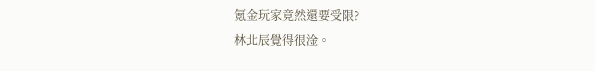氪金玩家竟然還要受限?
林北辰覺得很淦。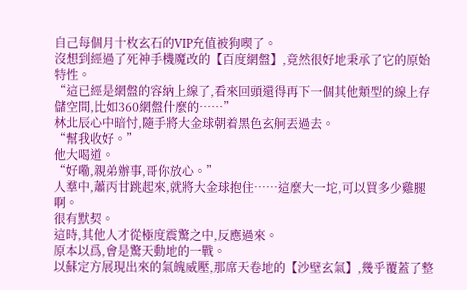自己每個月十枚玄石的VIP充值被狗喫了。
沒想到經過了死神手機魔改的【百度網盤】,竟然很好地秉承了它的原始特性。
“這已經是網盤的容納上線了,看來回頭還得再下一個其他類型的線上存儲空間,比如360網盤什麼的……”
林北辰心中暗忖,隨手將大金球朝着黑色玄舸丟過去。
“幫我收好。”
他大喝道。
“好嘞,親弟辦事,哥你放心。”
人羣中,蕭丙甘跳起來,就將大金球抱住……這麼大一坨,可以買多少雞腿啊。
很有默契。
這時,其他人才從極度震驚之中,反應過來。
原本以爲,會是驚天動地的一戰。
以蘇定方展現出來的氣魄威壓,那席天卷地的【沙壁玄氣】,幾乎覆蓋了整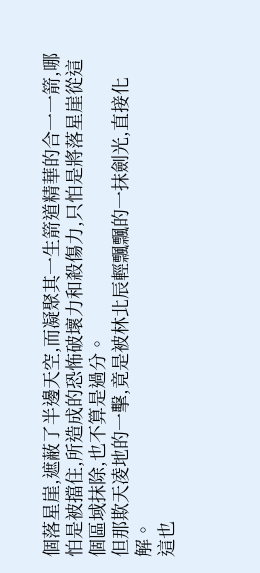個落星崖,遮蔽了半邊天空,而凝聚其一生箭道精華的合一一箭,哪怕是被擋住,所造成的恐怖破壞力和殺傷力,只怕是將落星崖從這個區域抹除,也不算是過分。
但那欺天凌地的一擊,竟是被林北辰輕飄飄的一抹劍光,直接化解。
這也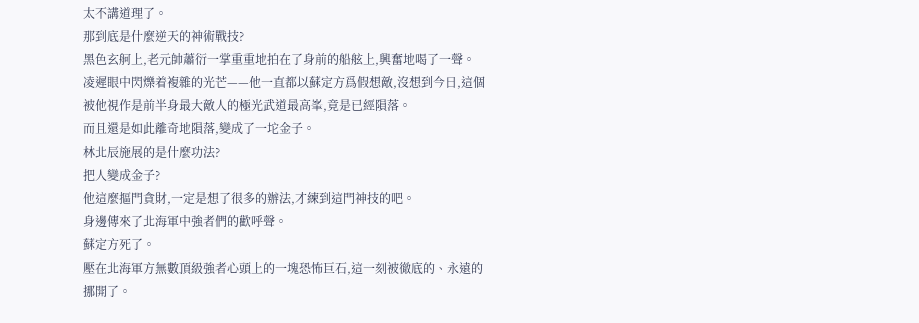太不講道理了。
那到底是什麼逆天的神術戰技?
黑色玄舸上,老元帥蕭衍一掌重重地拍在了身前的船舷上,興奮地喝了一聲。
凌遲眼中閃爍着複雜的光芒——他一直都以蘇定方爲假想敵,沒想到今日,這個被他視作是前半身最大敵人的極光武道最高峯,竟是已經隕落。
而且還是如此離奇地隕落,變成了一坨金子。
林北辰施展的是什麼功法?
把人變成金子?
他這麼摳門貪財,一定是想了很多的辦法,才練到這門神技的吧。
身邊傳來了北海軍中強者們的歡呼聲。
蘇定方死了。
壓在北海軍方無數頂級強者心頭上的一塊恐怖巨石,這一刻被徹底的、永遠的挪開了。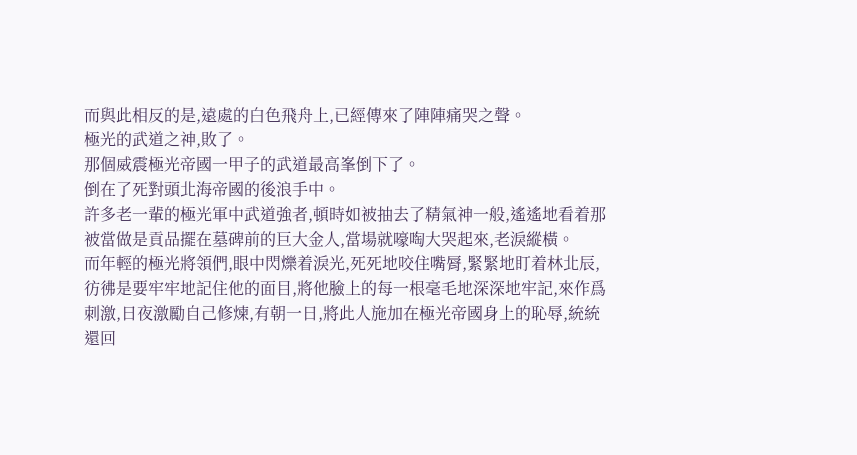而與此相反的是,遠處的白色飛舟上,已經傳來了陣陣痛哭之聲。
極光的武道之神,敗了。
那個威震極光帝國一甲子的武道最高峯倒下了。
倒在了死對頭北海帝國的後浪手中。
許多老一輩的極光軍中武道強者,頓時如被抽去了精氣神一般,遙遙地看着那被當做是貢品擺在墓碑前的巨大金人,當場就嚎啕大哭起來,老淚縱橫。
而年輕的極光將領們,眼中閃爍着淚光,死死地咬住嘴脣,緊緊地盯着林北辰,彷彿是要牢牢地記住他的面目,將他臉上的每一根毫毛地深深地牢記,來作爲刺激,日夜激勵自己修煉,有朝一日,將此人施加在極光帝國身上的恥辱,統統還回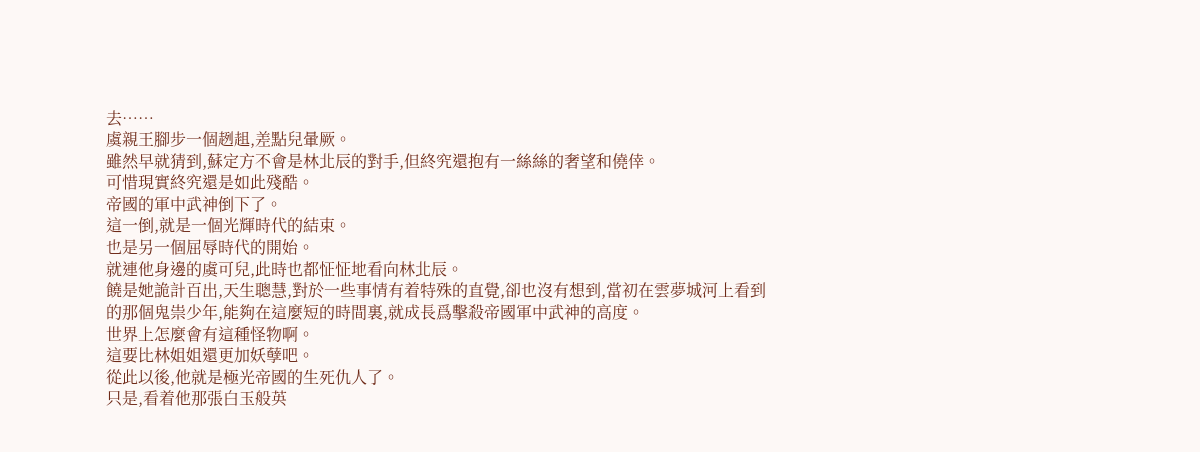去……
虞親王腳步一個趔趄,差點兒暈厥。
雖然早就猜到,蘇定方不會是林北辰的對手,但終究還抱有一絲絲的奢望和僥倖。
可惜現實終究還是如此殘酷。
帝國的軍中武神倒下了。
這一倒,就是一個光輝時代的結束。
也是另一個屈辱時代的開始。
就連他身邊的虞可兒,此時也都怔怔地看向林北辰。
饒是她詭計百出,天生聰慧,對於一些事情有着特殊的直覺,卻也沒有想到,當初在雲夢城河上看到的那個鬼祟少年,能夠在這麼短的時間裏,就成長爲擊殺帝國軍中武神的高度。
世界上怎麼會有這種怪物啊。
這要比林姐姐還更加妖孽吧。
從此以後,他就是極光帝國的生死仇人了。
只是,看着他那張白玉般英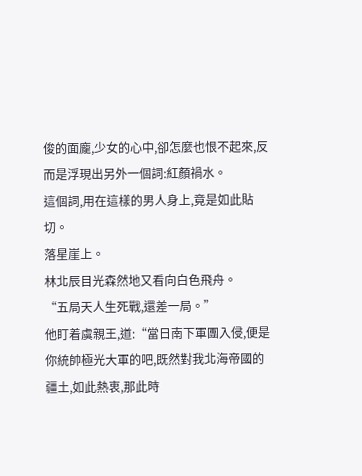俊的面龐,少女的心中,卻怎麼也恨不起來,反而是浮現出另外一個詞:紅顏禍水。
這個詞,用在這樣的男人身上,竟是如此貼切。
落星崖上。
林北辰目光森然地又看向白色飛舟。
“五局天人生死戰,還差一局。”
他盯着虞親王,道:“當日南下軍團入侵,便是你統帥極光大軍的吧,既然對我北海帝國的疆土,如此熱衷,那此時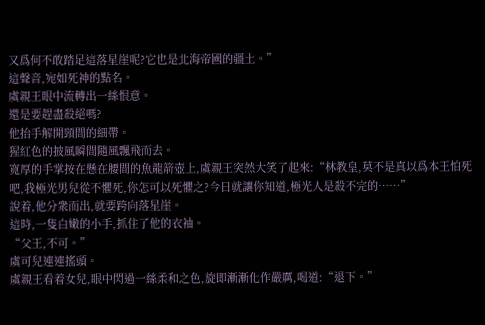又爲何不敢踏足這落星崖呢?它也是北海帝國的疆土。”
這聲音,宛如死神的點名。
虞親王眼中流轉出一絲恨意。
還是要趕盡殺絕嗎?
他抬手解開頸間的細帶。
猩紅色的披風瞬間隨風飄飛而去。
寬厚的手掌按在懸在腰間的魚龍箭壺上,虞親王突然大笑了起來:“林教皇,莫不是真以爲本王怕死吧,我極光男兒從不懼死,你怎可以死懼之?今日就讓你知道,極光人是殺不完的……”
說着,他分衆而出,就要跨向落星崖。
這時,一隻白嫩的小手,抓住了他的衣袖。
“父王,不可。”
虞可兒連連搖頭。
虞親王看着女兒,眼中閃過一絲柔和之色,旋即漸漸化作嚴厲,喝道:“退下。”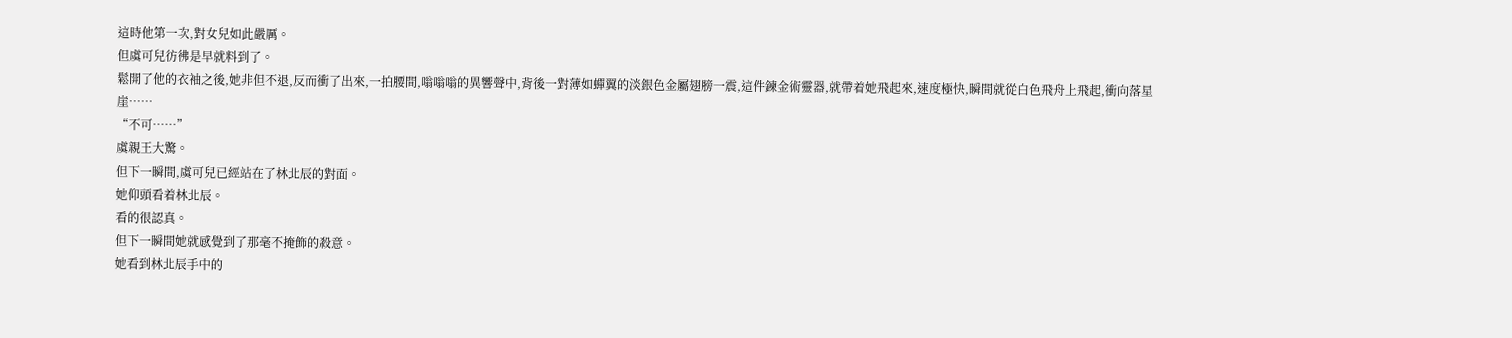這時他第一次,對女兒如此嚴厲。
但虞可兒彷彿是早就料到了。
鬆開了他的衣袖之後,她非但不退,反而衝了出來,一拍腰間,嗡嗡嗡的異響聲中,背後一對薄如蟬翼的淡銀色金屬翅膀一震,這件鍊金術靈器,就帶着她飛起來,速度極快,瞬間就從白色飛舟上飛起,衝向落星崖……
“不可……”
虞親王大驚。
但下一瞬間,虞可兒已經站在了林北辰的對面。
她仰頭看着林北辰。
看的很認真。
但下一瞬間她就感覺到了那毫不掩飾的殺意。
她看到林北辰手中的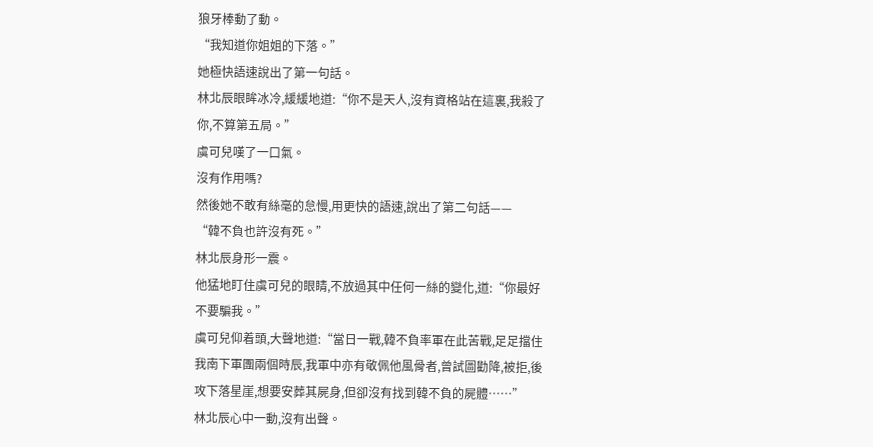狼牙棒動了動。
“我知道你姐姐的下落。”
她極快語速說出了第一句話。
林北辰眼眸冰冷,緩緩地道:“你不是天人,沒有資格站在這裏,我殺了你,不算第五局。”
虞可兒嘆了一口氣。
沒有作用嗎?
然後她不敢有絲毫的怠慢,用更快的語速,說出了第二句話——
“韓不負也許沒有死。”
林北辰身形一震。
他猛地盯住虞可兒的眼睛,不放過其中任何一絲的變化,道:“你最好不要騙我。”
虞可兒仰着頭,大聲地道:“當日一戰,韓不負率軍在此苦戰,足足擋住我南下軍團兩個時辰,我軍中亦有敬佩他風骨者,曾試圖勸降,被拒,後攻下落星崖,想要安葬其屍身,但卻沒有找到韓不負的屍體……”
林北辰心中一動,沒有出聲。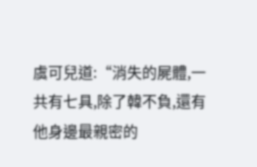虞可兒道:“消失的屍體,一共有七具,除了韓不負,還有他身邊最親密的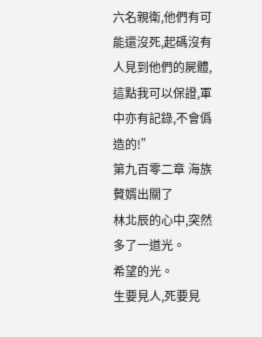六名親衛,他們有可能還沒死,起碼沒有人見到他們的屍體,這點我可以保證,軍中亦有記錄,不會僞造的!”
第九百零二章 海族贅婿出關了
林北辰的心中,突然多了一道光。
希望的光。
生要見人,死要見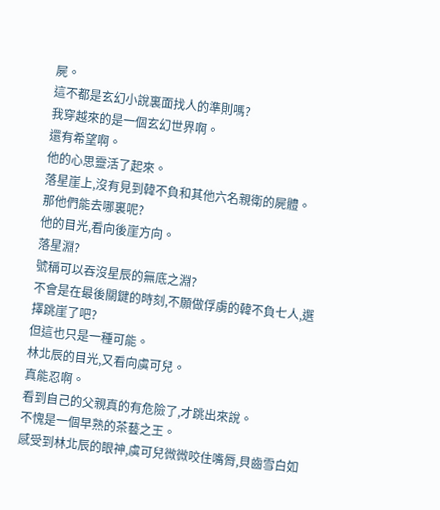屍。
這不都是玄幻小說裏面找人的準則嗎?
我穿越來的是一個玄幻世界啊。
還有希望啊。
他的心思靈活了起來。
落星崖上,沒有見到韓不負和其他六名親衛的屍體。
那他們能去哪裏呢?
他的目光,看向後崖方向。
落星淵?
號稱可以吞沒星辰的無底之淵?
不會是在最後關鍵的時刻,不願做俘虜的韓不負七人,選擇跳崖了吧?
但這也只是一種可能。
林北辰的目光,又看向虞可兒。
真能忍啊。
看到自己的父親真的有危險了,才跳出來說。
不愧是一個早熟的茶藝之王。
感受到林北辰的眼神,虞可兒微微咬住嘴脣,貝齒雪白如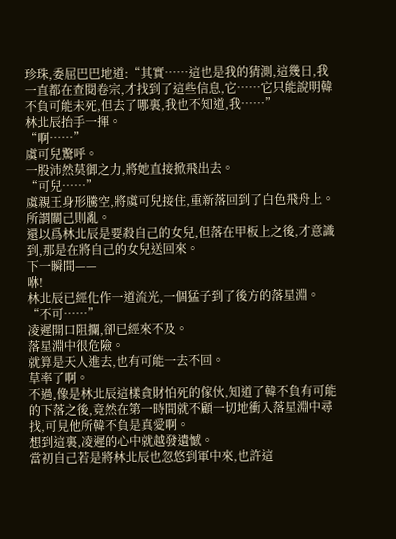珍珠,委屈巴巴地道:“其實……這也是我的猜測,這幾日,我一直都在查閱卷宗,才找到了這些信息,它……它只能說明韓不負可能未死,但去了哪裏,我也不知道,我……”
林北辰抬手一揮。
“啊……”
虞可兒驚呼。
一股沛然莫御之力,將她直接掀飛出去。
“可兒……”
虞親王身形騰空,將虞可兒接住,重新落回到了白色飛舟上。
所謂關己則亂。
還以爲林北辰是要殺自己的女兒,但落在甲板上之後,才意識到,那是在將自己的女兒送回來。
下一瞬間——
咻!
林北辰已經化作一道流光,一個猛子到了後方的落星淵。
“不可……”
凌遲開口阻攔,卻已經來不及。
落星淵中很危險。
就算是天人進去,也有可能一去不回。
草率了啊。
不過,像是林北辰這樣貪財怕死的傢伙,知道了韓不負有可能的下落之後,竟然在第一時間就不顧一切地衝入落星淵中尋找,可見他所韓不負是真愛啊。
想到這裏,凌遲的心中就越發遺憾。
當初自己若是將林北辰也忽悠到軍中來,也許這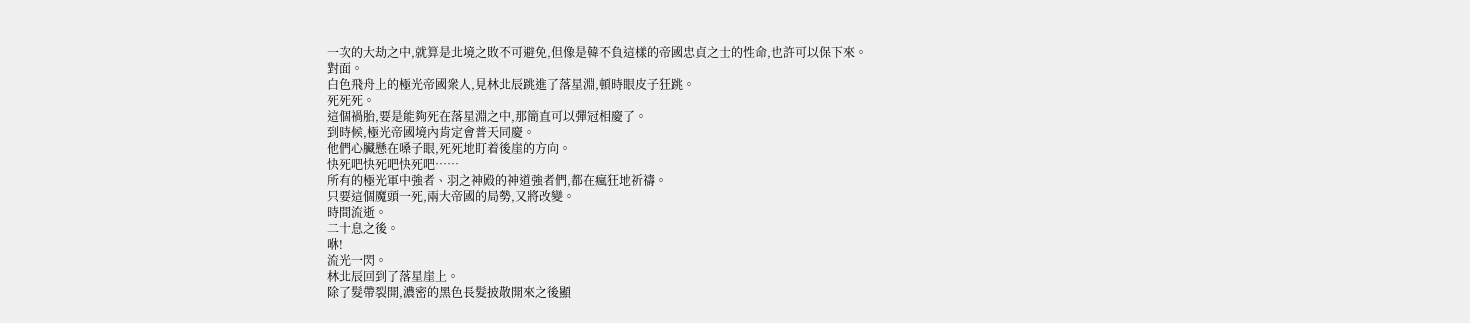一次的大劫之中,就算是北境之敗不可避免,但像是韓不負這樣的帝國忠貞之士的性命,也許可以保下來。
對面。
白色飛舟上的極光帝國衆人,見林北辰跳進了落星淵,頓時眼皮子狂跳。
死死死。
這個禍胎,要是能夠死在落星淵之中,那簡直可以彈冠相慶了。
到時候,極光帝國境內肯定會普天同慶。
他們心臟懸在嗓子眼,死死地盯着後崖的方向。
快死吧快死吧快死吧……
所有的極光軍中強者、羽之神殿的神道強者們,都在瘋狂地祈禱。
只要這個魔頭一死,兩大帝國的局勢,又將改變。
時間流逝。
二十息之後。
咻!
流光一閃。
林北辰回到了落星崖上。
除了髮帶裂開,濃密的黑色長髮披散開來之後顯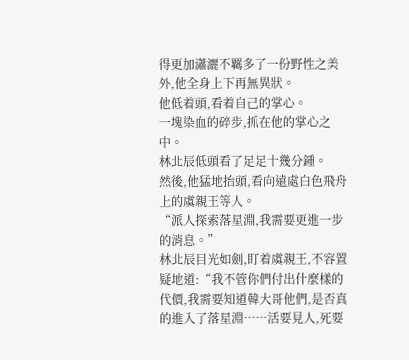得更加瀟灑不羈多了一份野性之美外,他全身上下再無異狀。
他低着頭,看着自己的掌心。
一塊染血的碎步,抓在他的掌心之中。
林北辰低頭看了足足十幾分鍾。
然後,他猛地抬頭,看向遠處白色飛舟上的虞親王等人。
“派人探索落星淵,我需要更進一步的消息。”
林北辰目光如劍,盯着虞親王,不容置疑地道:“我不管你們付出什麼樣的代價,我需要知道韓大哥他們,是否真的進入了落星淵……活要見人,死要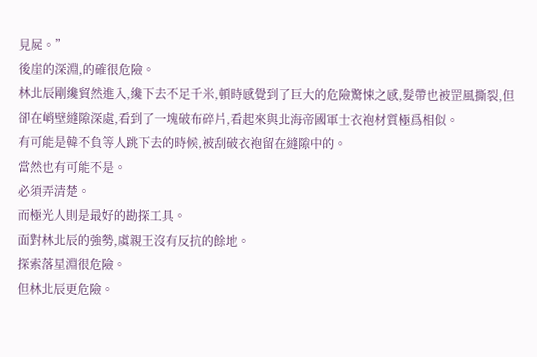見屍。”
後崖的深淵,的確很危險。
林北辰剛纔貿然進入,纔下去不足千米,頓時感覺到了巨大的危險驚悚之感,髮帶也被罡風撕裂,但卻在峭壁縫隙深處,看到了一塊破布碎片,看起來與北海帝國軍士衣袍材質極爲相似。
有可能是韓不負等人跳下去的時候,被刮破衣袍留在縫隙中的。
當然也有可能不是。
必須弄清楚。
而極光人則是最好的勘探工具。
面對林北辰的強勢,虞親王沒有反抗的餘地。
探索落星淵很危險。
但林北辰更危險。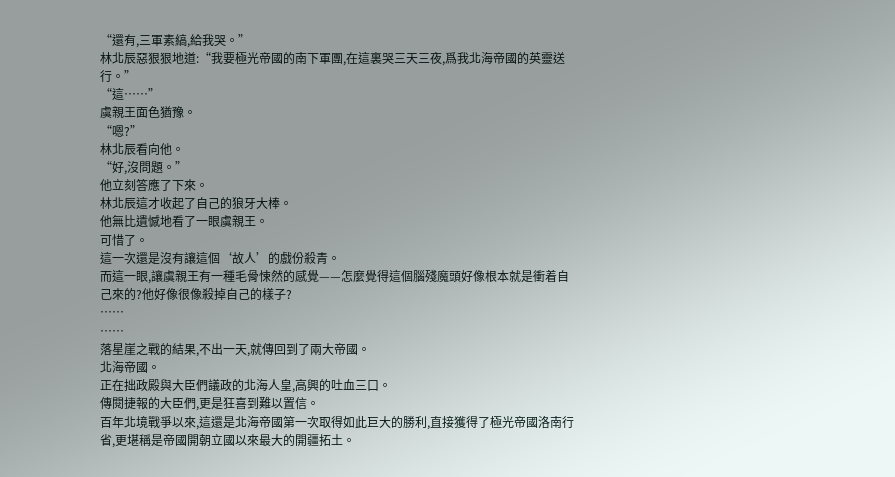“還有,三軍素縞,給我哭。”
林北辰惡狠狠地道:“我要極光帝國的南下軍團,在這裏哭三天三夜,爲我北海帝國的英靈送行。”
“這……”
虞親王面色猶豫。
“嗯?”
林北辰看向他。
“好,沒問題。”
他立刻答應了下來。
林北辰這才收起了自己的狼牙大棒。
他無比遺憾地看了一眼虞親王。
可惜了。
這一次還是沒有讓這個‘故人’的戲份殺青。
而這一眼,讓虞親王有一種毛骨悚然的感覺——怎麼覺得這個腦殘魔頭好像根本就是衝着自己來的?他好像很像殺掉自己的樣子?
……
……
落星崖之戰的結果,不出一天,就傳回到了兩大帝國。
北海帝國。
正在拙政殿與大臣們議政的北海人皇,高興的吐血三口。
傳閱捷報的大臣們,更是狂喜到難以置信。
百年北境戰爭以來,這還是北海帝國第一次取得如此巨大的勝利,直接獲得了極光帝國洛南行省,更堪稱是帝國開朝立國以來最大的開疆拓土。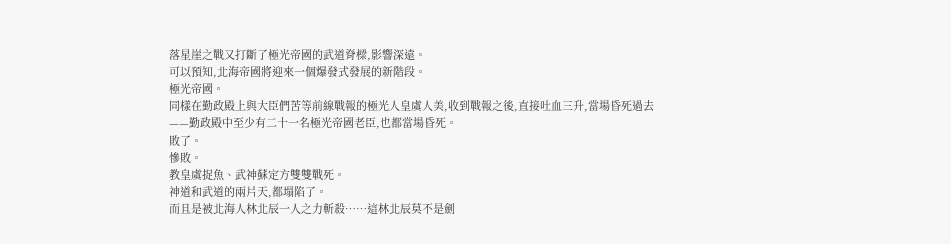落星崖之戰又打斷了極光帝國的武道脊樑,影響深遠。
可以預知,北海帝國將迎來一個爆發式發展的新階段。
極光帝國。
同樣在勤政殿上與大臣們苦等前線戰報的極光人皇虞人美,收到戰報之後,直接吐血三升,當場昏死過去——勤政殿中至少有二十一名極光帝國老臣,也都當場昏死。
敗了。
慘敗。
教皇虞捉魚、武神蘇定方雙雙戰死。
神道和武道的兩片天,都塌陷了。
而且是被北海人林北辰一人之力斬殺……這林北辰莫不是劍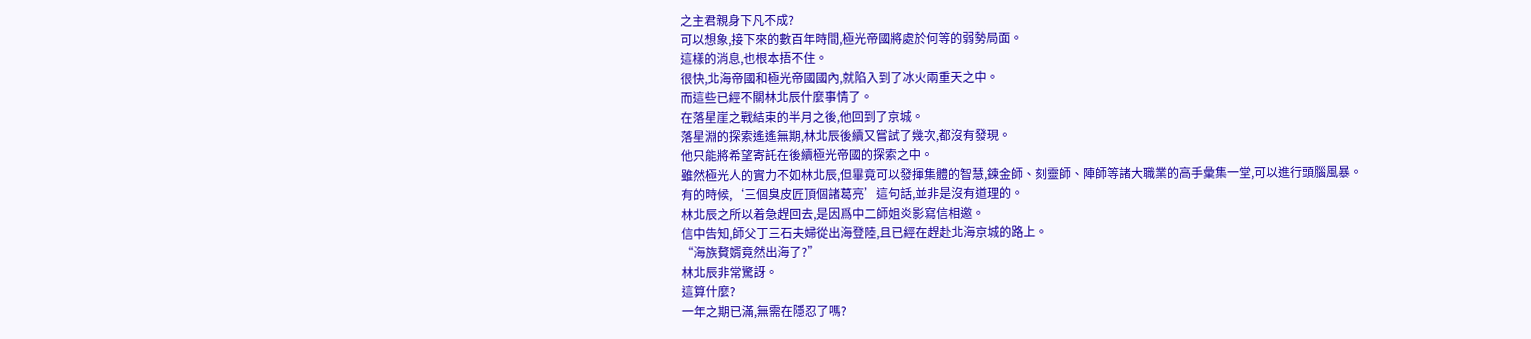之主君親身下凡不成?
可以想象,接下來的數百年時間,極光帝國將處於何等的弱勢局面。
這樣的消息,也根本捂不住。
很快,北海帝國和極光帝國國內,就陷入到了冰火兩重天之中。
而這些已經不關林北辰什麼事情了。
在落星崖之戰結束的半月之後,他回到了京城。
落星淵的探索遙遙無期,林北辰後續又嘗試了幾次,都沒有發現。
他只能將希望寄託在後續極光帝國的探索之中。
雖然極光人的實力不如林北辰,但畢竟可以發揮集體的智慧,鍊金師、刻靈師、陣師等諸大職業的高手彙集一堂,可以進行頭腦風暴。
有的時候,‘三個臭皮匠頂個諸葛亮’這句話,並非是沒有道理的。
林北辰之所以着急趕回去,是因爲中二師姐炎影寫信相邀。
信中告知,師父丁三石夫婦從出海登陸,且已經在趕赴北海京城的路上。
“海族贅婿竟然出海了?”
林北辰非常驚訝。
這算什麼?
一年之期已滿,無需在隱忍了嗎?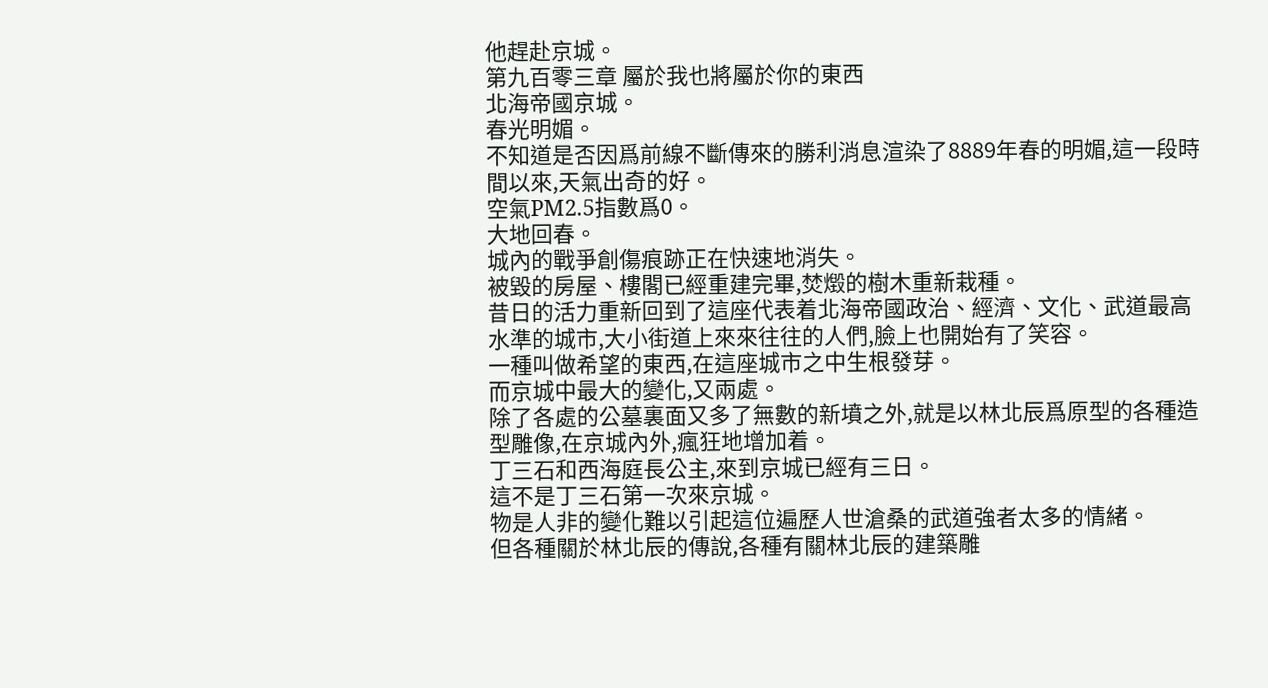他趕赴京城。
第九百零三章 屬於我也將屬於你的東西
北海帝國京城。
春光明媚。
不知道是否因爲前線不斷傳來的勝利消息渲染了8889年春的明媚,這一段時間以來,天氣出奇的好。
空氣PM2.5指數爲0。
大地回春。
城內的戰爭創傷痕跡正在快速地消失。
被毀的房屋、樓閣已經重建完畢,焚燬的樹木重新栽種。
昔日的活力重新回到了這座代表着北海帝國政治、經濟、文化、武道最高水準的城市,大小街道上來來往往的人們,臉上也開始有了笑容。
一種叫做希望的東西,在這座城市之中生根發芽。
而京城中最大的變化,又兩處。
除了各處的公墓裏面又多了無數的新墳之外,就是以林北辰爲原型的各種造型雕像,在京城內外,瘋狂地增加着。
丁三石和西海庭長公主,來到京城已經有三日。
這不是丁三石第一次來京城。
物是人非的變化難以引起這位遍歷人世滄桑的武道強者太多的情緒。
但各種關於林北辰的傳說,各種有關林北辰的建築雕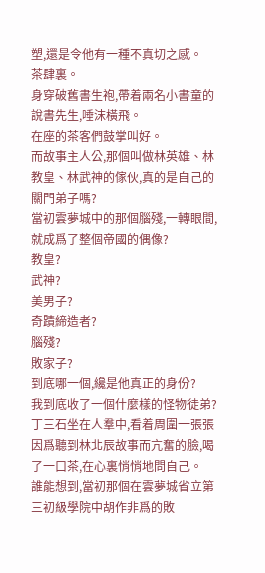塑,還是令他有一種不真切之感。
茶肆裏。
身穿破舊書生袍,帶着兩名小書童的說書先生,唾沫橫飛。
在座的茶客們鼓掌叫好。
而故事主人公,那個叫做林英雄、林教皇、林武神的傢伙,真的是自己的關門弟子嗎?
當初雲夢城中的那個腦殘,一轉眼間,就成爲了整個帝國的偶像?
教皇?
武神?
美男子?
奇蹟締造者?
腦殘?
敗家子?
到底哪一個,纔是他真正的身份?
我到底收了一個什麼樣的怪物徒弟?
丁三石坐在人羣中,看着周圍一張張因爲聽到林北辰故事而亢奮的臉,喝了一口茶,在心裏悄悄地問自己。
誰能想到,當初那個在雲夢城省立第三初級學院中胡作非爲的敗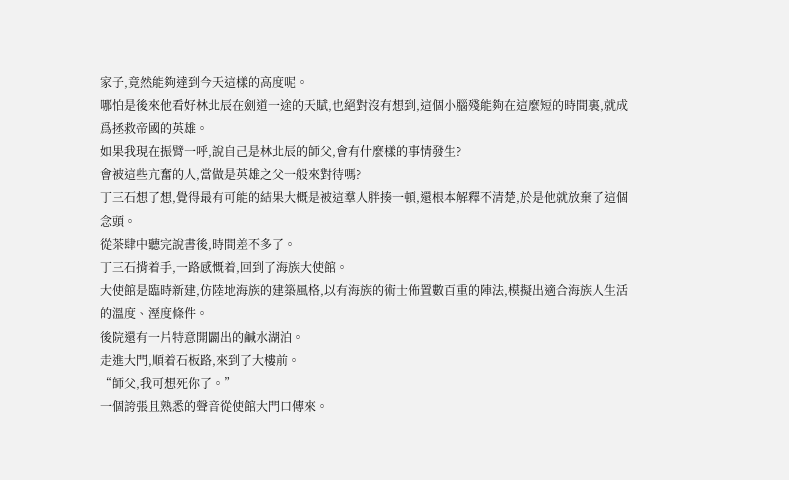家子,竟然能夠達到今天這樣的高度呢。
哪怕是後來他看好林北辰在劍道一途的天賦,也絕對沒有想到,這個小腦殘能夠在這麼短的時間裏,就成爲拯救帝國的英雄。
如果我現在振臂一呼,說自己是林北辰的師父,會有什麼樣的事情發生?
會被這些亢奮的人,當做是英雄之父一般來對待嗎?
丁三石想了想,覺得最有可能的結果大概是被這羣人胖揍一頓,還根本解釋不清楚,於是他就放棄了這個念頭。
從茶肆中聽完說書後,時間差不多了。
丁三石揹着手,一路感慨着,回到了海族大使館。
大使館是臨時新建,仿陸地海族的建築風格,以有海族的術士佈置數百重的陣法,模擬出適合海族人生活的溫度、溼度條件。
後院還有一片特意開闢出的鹹水湖泊。
走進大門,順着石板路,來到了大樓前。
“師父,我可想死你了。”
一個誇張且熟悉的聲音從使館大門口傳來。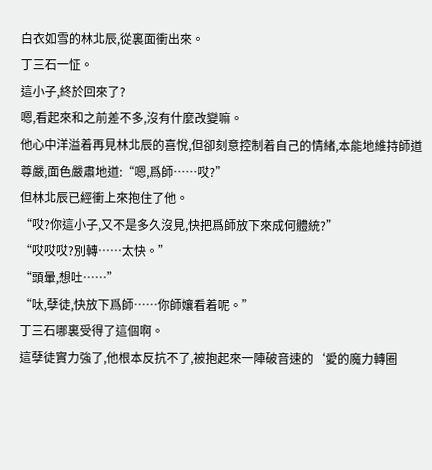白衣如雪的林北辰,從裏面衝出來。
丁三石一怔。
這小子,終於回來了?
嗯,看起來和之前差不多,沒有什麼改變嘛。
他心中洋溢着再見林北辰的喜悅,但卻刻意控制着自己的情緒,本能地維持師道尊嚴,面色嚴肅地道:“嗯,爲師……哎?”
但林北辰已經衝上來抱住了他。
“哎?你這小子,又不是多久沒見,快把爲師放下來成何體統?”
“哎哎哎?別轉……太快。”
“頭暈,想吐……”
“呔,孽徒,快放下爲師……你師孃看着呢。”
丁三石哪裏受得了這個啊。
這孽徒實力強了,他根本反抗不了,被抱起來一陣破音速的‘愛的魔力轉圈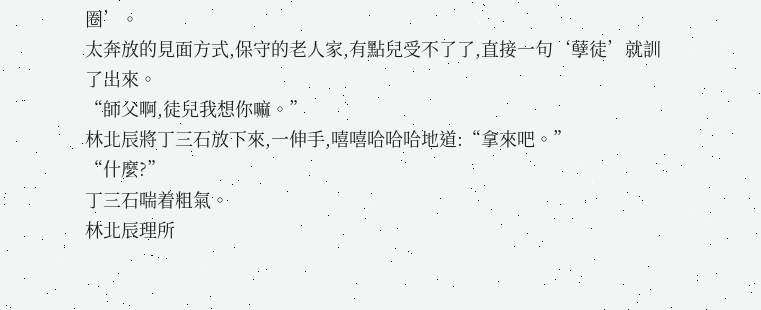圈’。
太奔放的見面方式,保守的老人家,有點兒受不了了,直接一句‘孽徒’就訓了出來。
“師父啊,徒兒我想你嘛。”
林北辰將丁三石放下來,一伸手,嘻嘻哈哈哈地道:“拿來吧。”
“什麼?”
丁三石喘着粗氣。
林北辰理所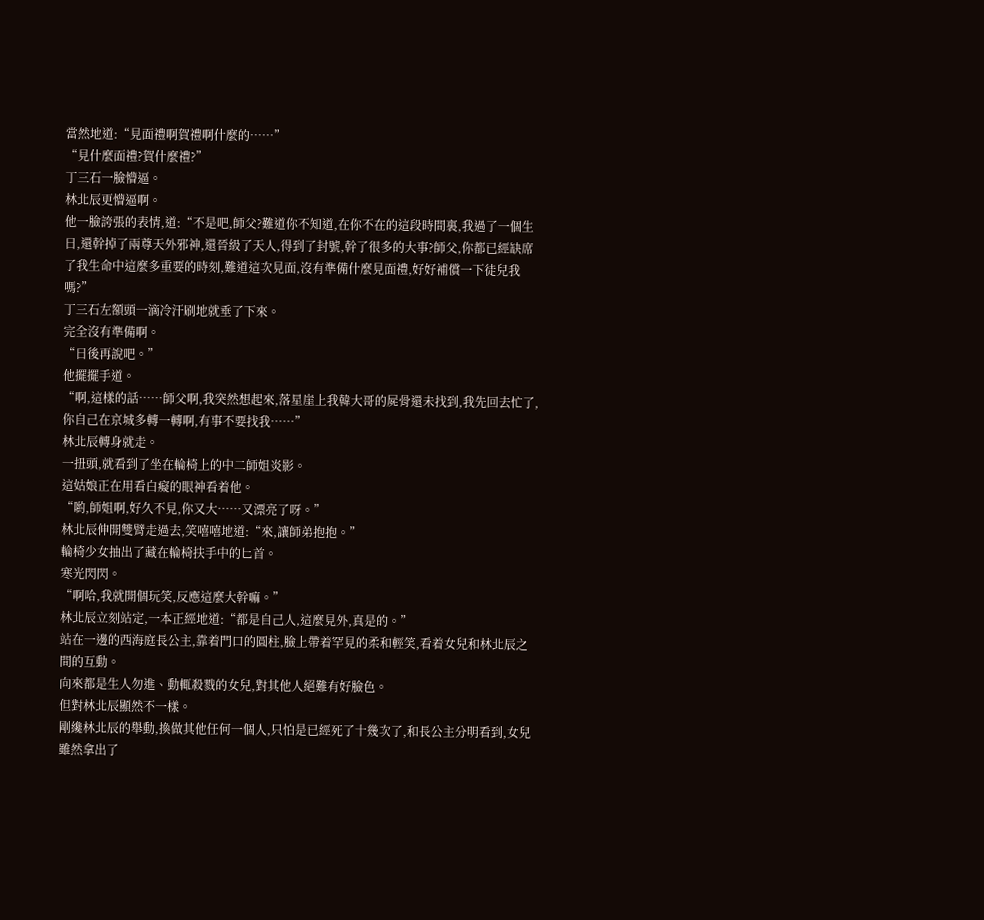當然地道:“見面禮啊賀禮啊什麼的……”
“見什麼面禮?賀什麼禮?”
丁三石一臉懵逼。
林北辰更懵逼啊。
他一臉誇張的表情,道:“不是吧,師父?難道你不知道,在你不在的這段時間裏,我過了一個生日,還幹掉了兩尊天外邪神,還晉級了天人,得到了封號,幹了很多的大事?師父,你都已經缺席了我生命中這麼多重要的時刻,難道這次見面,沒有準備什麼見面禮,好好補償一下徒兒我嗎?”
丁三石左額頭一滴冷汗刷地就垂了下來。
完全沒有準備啊。
“日後再說吧。”
他擺擺手道。
“啊,這樣的話……師父啊,我突然想起來,落星崖上我韓大哥的屍骨還未找到,我先回去忙了,你自己在京城多轉一轉啊,有事不要找我……”
林北辰轉身就走。
一扭頭,就看到了坐在輪椅上的中二師姐炎影。
這姑娘正在用看白癡的眼神看着他。
“喲,師姐啊,好久不見,你又大……又漂亮了呀。”
林北辰伸開雙臂走過去,笑嘻嘻地道:“來,讓師弟抱抱。”
輪椅少女抽出了藏在輪椅扶手中的匕首。
寒光閃閃。
“啊哈,我就開個玩笑,反應這麼大幹嘛。”
林北辰立刻站定,一本正經地道:“都是自己人,這麼見外,真是的。”
站在一邊的西海庭長公主,靠着門口的圓柱,臉上帶着罕見的柔和輕笑,看着女兒和林北辰之間的互動。
向來都是生人勿進、動輒殺戮的女兒,對其他人絕難有好臉色。
但對林北辰顯然不一樣。
剛纔林北辰的舉動,換做其他任何一個人,只怕是已經死了十幾次了,和長公主分明看到,女兒雖然拿出了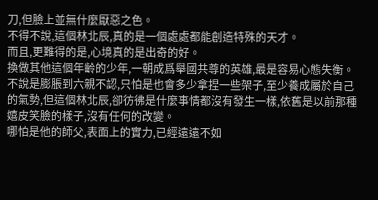刀,但臉上並無什麼厭惡之色。
不得不說,這個林北辰,真的是一個處處都能創造特殊的天才。
而且,更難得的是,心境真的是出奇的好。
換做其他這個年齡的少年,一朝成爲舉國共尊的英雄,最是容易心態失衡。
不說是膨脹到六親不認,只怕是也會多少拿捏一些架子,至少養成屬於自己的氣勢,但這個林北辰,卻彷彿是什麼事情都沒有發生一樣,依舊是以前那種嬉皮笑臉的樣子,沒有任何的改變。
哪怕是他的師父,表面上的實力,已經遠遠不如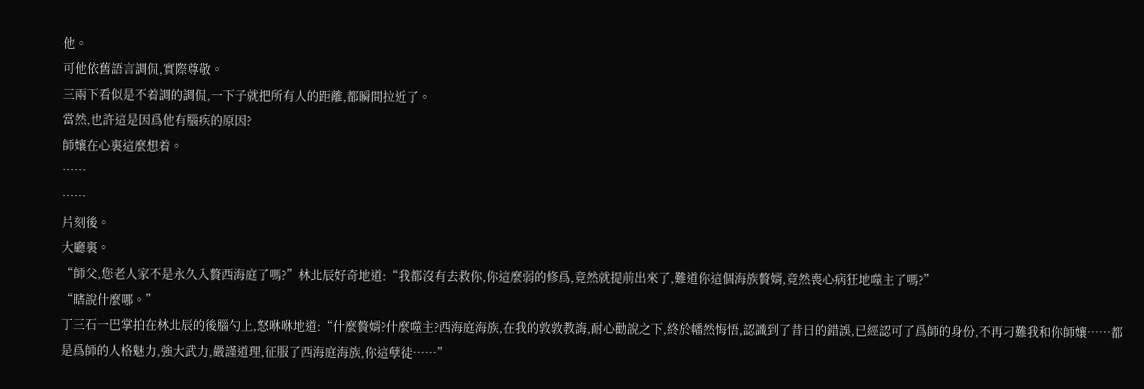他。
可他依舊語言調侃,實際尊敬。
三兩下看似是不着調的調侃,一下子就把所有人的距離,都瞬間拉近了。
當然,也許這是因爲他有腦疾的原因?
師孃在心裏這麼想着。
……
……
片刻後。
大廳裏。
“師父,您老人家不是永久入贅西海庭了嗎?”林北辰好奇地道:“我都沒有去救你,你這麼弱的修爲,竟然就提前出來了,難道你這個海族贅婿,竟然喪心病狂地噬主了嗎?”
“瞎說什麼哪。”
丁三石一巴掌拍在林北辰的後腦勺上,怒咻咻地道:“什麼贅婿?什麼噬主?西海庭海族,在我的敦敦教誨,耐心勸說之下,終於幡然悔悟,認識到了昔日的錯誤,已經認可了爲師的身份,不再刁難我和你師孃……都是爲師的人格魅力,強大武力,嚴謹道理,征服了西海庭海族,你這孽徒……”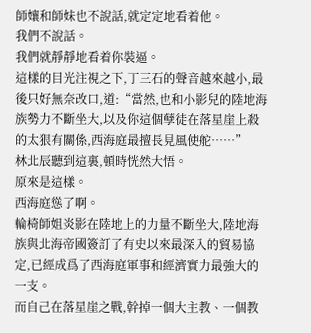師孃和師妹也不說話,就定定地看着他。
我們不說話。
我們就靜靜地看着你裝逼。
這樣的目光注視之下,丁三石的聲音越來越小,最後只好無奈改口,道:“當然,也和小影兒的陸地海族勢力不斷坐大,以及你這個孽徒在落星崖上殺的太狠有關係,西海庭最擅長見風使舵……”
林北辰聽到這裏,頓時恍然大悟。
原來是這樣。
西海庭慫了啊。
輪椅師姐炎影在陸地上的力量不斷坐大,陸地海族與北海帝國簽訂了有史以來最深入的貿易協定,已經成爲了西海庭軍事和經濟實力最強大的一支。
而自己在落星崖之戰,幹掉一個大主教、一個教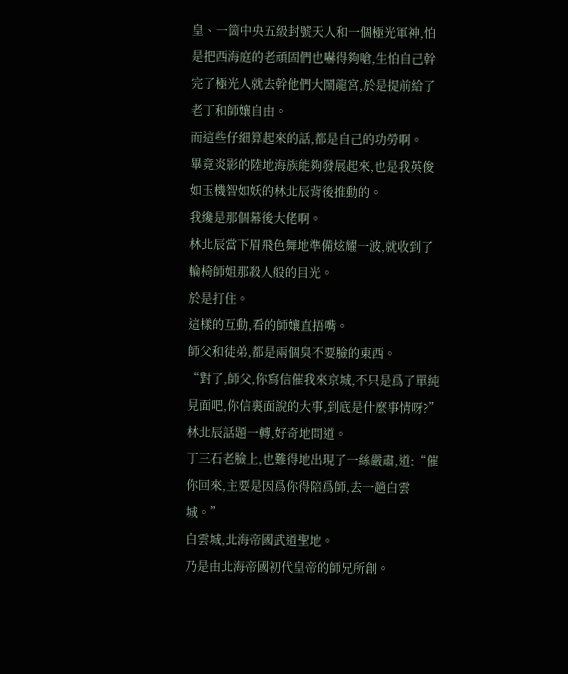皇、一箇中央五級封號天人和一個極光軍神,怕是把西海庭的老頑固們也嚇得夠嗆,生怕自己幹完了極光人就去幹他們大鬧龍宮,於是提前給了老丁和師孃自由。
而這些仔細算起來的話,都是自己的功勞啊。
畢竟炎影的陸地海族能夠發展起來,也是我英俊如玉機智如妖的林北辰背後推動的。
我纔是那個幕後大佬啊。
林北辰當下眉飛色舞地準備炫耀一波,就收到了輪椅師姐那殺人般的目光。
於是打住。
這樣的互動,看的師孃直捂嘴。
師父和徒弟,都是兩個臭不要臉的東西。
“對了,師父,你寫信催我來京城,不只是爲了單純見面吧,你信裏面說的大事,到底是什麼事情呀?”
林北辰話題一轉,好奇地問道。
丁三石老臉上,也難得地出現了一絲嚴肅,道:“催你回來,主要是因爲你得陪爲師,去一趟白雲城。”
白雲城,北海帝國武道聖地。
乃是由北海帝國初代皇帝的師兄所創。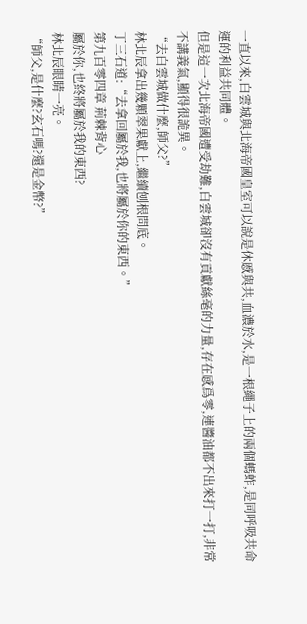一直以來,白雲城與北海帝國皇室可以說是休慼與共,血濃於水,是一根繩子上的兩個螞蚱,是同呼吸共命運的利益共同體。
但是這一次北海帝國遭受劫難,白雲城卻沒有貢獻絲毫的力量,存在感爲零,連醬油都不出來打一打,非常不講義氣,顯得很詭異。
“去白雲城做什麼,師父?”
林北辰拿出幾顆翠果獻上,繼續刨根問底。
丁三石道:“去拿回屬於我,也將屬於你的東西。”
第九百零四章 荊棘背心
屬於你,也終將屬於我的東西?
林北辰眼睛一亮。
“師父,是什麼?玄石嗎?還是金幣?”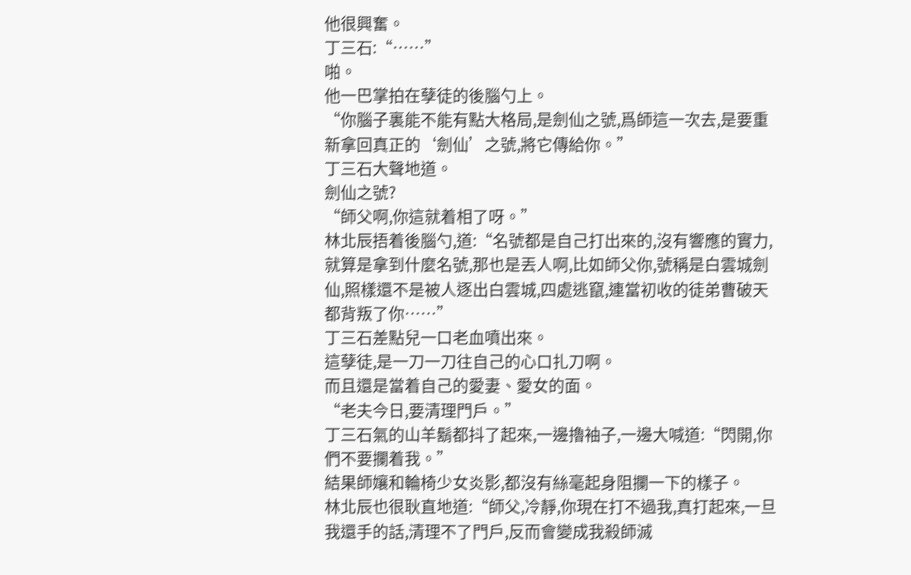他很興奮。
丁三石:“……”
啪。
他一巴掌拍在孽徒的後腦勺上。
“你腦子裏能不能有點大格局,是劍仙之號,爲師這一次去,是要重新拿回真正的‘劍仙’之號,將它傳給你。”
丁三石大聲地道。
劍仙之號?
“師父啊,你這就着相了呀。”
林北辰捂着後腦勺,道:“名號都是自己打出來的,沒有響應的實力,就算是拿到什麼名號,那也是丟人啊,比如師父你,號稱是白雲城劍仙,照樣還不是被人逐出白雲城,四處逃竄,連當初收的徒弟曹破天都背叛了你……”
丁三石差點兒一口老血噴出來。
這孽徒,是一刀一刀往自己的心口扎刀啊。
而且還是當着自己的愛妻、愛女的面。
“老夫今日,要清理門戶。”
丁三石氣的山羊鬍都抖了起來,一邊擼袖子,一邊大喊道:“閃開,你們不要攔着我。”
結果師孃和輪椅少女炎影,都沒有絲毫起身阻攔一下的樣子。
林北辰也很耿直地道:“師父,冷靜,你現在打不過我,真打起來,一旦我還手的話,清理不了門戶,反而會變成我殺師滅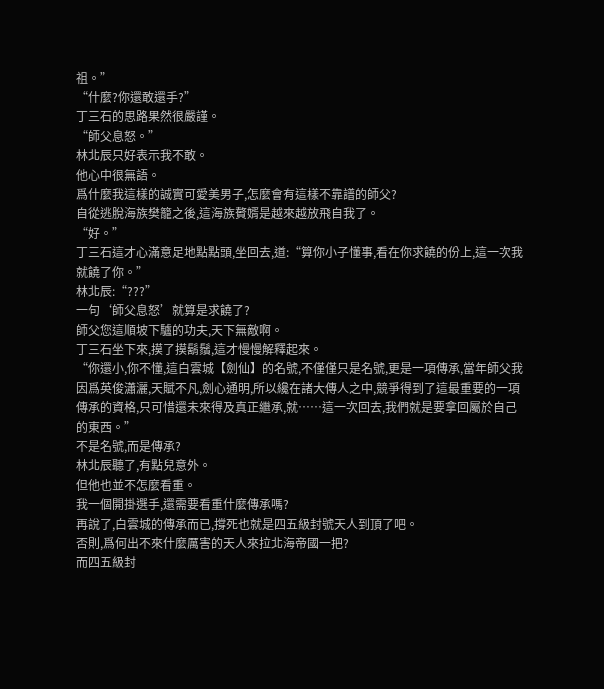祖。”
“什麼?你還敢還手?”
丁三石的思路果然很嚴謹。
“師父息怒。”
林北辰只好表示我不敢。
他心中很無語。
爲什麼我這樣的誠實可愛美男子,怎麼會有這樣不靠譜的師父?
自從逃脫海族樊籠之後,這海族贅婿是越來越放飛自我了。
“好。”
丁三石這才心滿意足地點點頭,坐回去,道:“算你小子懂事,看在你求饒的份上,這一次我就饒了你。”
林北辰:“???”
一句‘師父息怒’就算是求饒了?
師父您這順坡下驢的功夫,天下無敵啊。
丁三石坐下來,摸了摸鬍鬚,這才慢慢解釋起來。
“你還小,你不懂,這白雲城【劍仙】的名號,不僅僅只是名號,更是一項傳承,當年師父我因爲英俊瀟灑,天賦不凡,劍心通明,所以纔在諸大傳人之中,競爭得到了這最重要的一項傳承的資格,只可惜還未來得及真正繼承,就……這一次回去,我們就是要拿回屬於自己的東西。”
不是名號,而是傳承?
林北辰聽了,有點兒意外。
但他也並不怎麼看重。
我一個開掛選手,還需要看重什麼傳承嗎?
再說了,白雲城的傳承而已,撐死也就是四五級封號天人到頂了吧。
否則,爲何出不來什麼厲害的天人來拉北海帝國一把?
而四五級封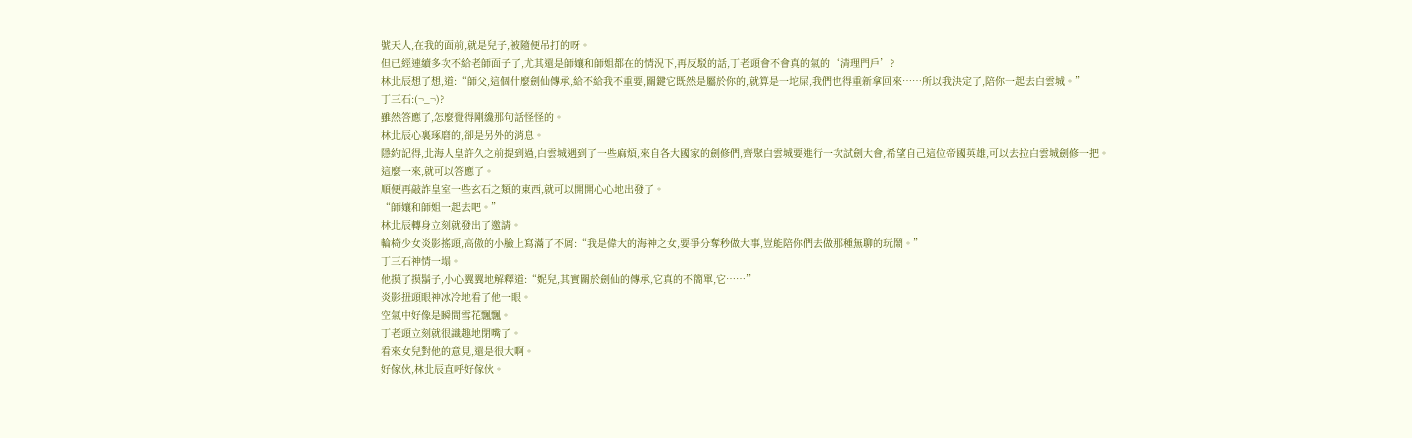號天人,在我的面前,就是兒子,被隨便吊打的呀。
但已經連續多次不給老師面子了,尤其還是師孃和師姐都在的情況下,再反駁的話,丁老頭會不會真的氣的‘清理門戶’?
林北辰想了想,道:“師父,這個什麼劍仙傳承,給不給我不重要,關鍵它既然是屬於你的,就算是一坨屎,我們也得重新拿回來……所以我決定了,陪你一起去白雲城。”
丁三石:(¬_¬)?
雖然答應了,怎麼覺得剛纔那句話怪怪的。
林北辰心裏琢磨的,卻是另外的消息。
隱約記得,北海人皇許久之前提到過,白雲城遇到了一些麻煩,來自各大國家的劍修們,齊聚白雲城要進行一次試劍大會,希望自己這位帝國英雄,可以去拉白雲城劍修一把。
這麼一來,就可以答應了。
順便再敲詐皇室一些玄石之類的東西,就可以開開心心地出發了。
“師孃和師姐一起去吧。”
林北辰轉身立刻就發出了邀請。
輪椅少女炎影搖頭,高傲的小臉上寫滿了不屑:“我是偉大的海神之女,要爭分奪秒做大事,豈能陪你們去做那種無聊的玩鬧。”
丁三石神情一塌。
他摸了摸鬍子,小心翼翼地解釋道:“妮兒,其實關於劍仙的傳承,它真的不簡單,它……”
炎影扭頭眼神冰冷地看了他一眼。
空氣中好像是瞬間雪花飄飄。
丁老頭立刻就很識趣地閉嘴了。
看來女兒對他的意見,還是很大啊。
好傢伙,林北辰直呼好傢伙。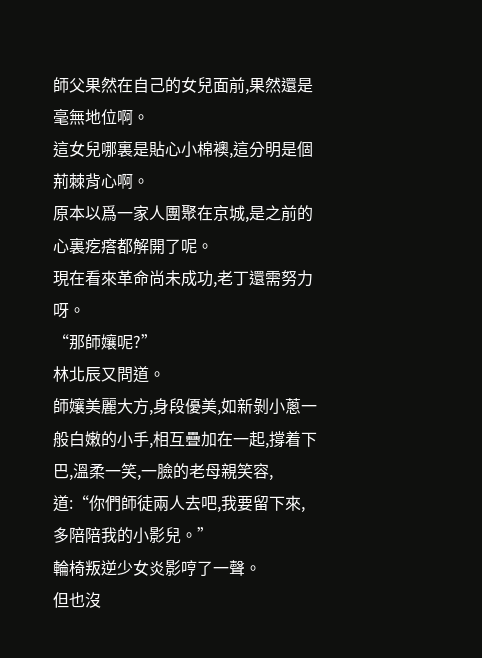師父果然在自己的女兒面前,果然還是毫無地位啊。
這女兒哪裏是貼心小棉襖,這分明是個荊棘背心啊。
原本以爲一家人團聚在京城,是之前的心裏疙瘩都解開了呢。
現在看來革命尚未成功,老丁還需努力呀。
“那師孃呢?”
林北辰又問道。
師孃美麗大方,身段優美,如新剝小蔥一般白嫩的小手,相互疊加在一起,撐着下巴,溫柔一笑,一臉的老母親笑容,道:“你們師徒兩人去吧,我要留下來,多陪陪我的小影兒。”
輪椅叛逆少女炎影哼了一聲。
但也沒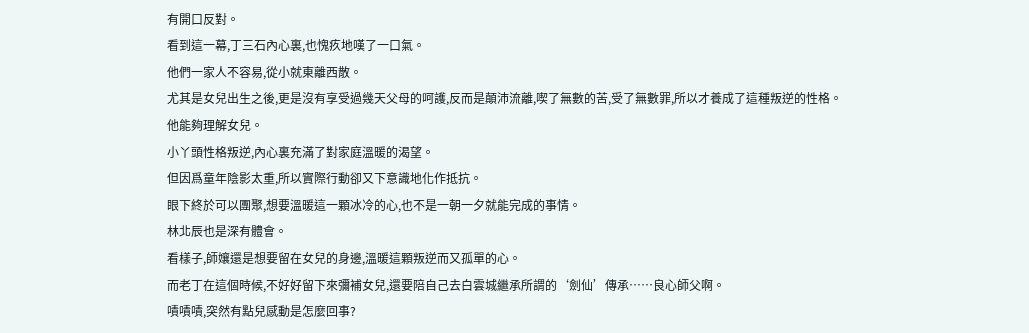有開口反對。
看到這一幕,丁三石內心裏,也愧疚地嘆了一口氣。
他們一家人不容易,從小就東離西散。
尤其是女兒出生之後,更是沒有享受過幾天父母的呵護,反而是顛沛流離,喫了無數的苦,受了無數罪,所以才養成了這種叛逆的性格。
他能夠理解女兒。
小丫頭性格叛逆,內心裏充滿了對家庭溫暖的渴望。
但因爲童年陰影太重,所以實際行動卻又下意識地化作抵抗。
眼下終於可以團聚,想要溫暖這一顆冰冷的心,也不是一朝一夕就能完成的事情。
林北辰也是深有體會。
看樣子,師孃還是想要留在女兒的身邊,溫暖這顆叛逆而又孤單的心。
而老丁在這個時候,不好好留下來彌補女兒,還要陪自己去白雲城繼承所謂的‘劍仙’傳承……良心師父啊。
嘖嘖嘖,突然有點兒感動是怎麼回事?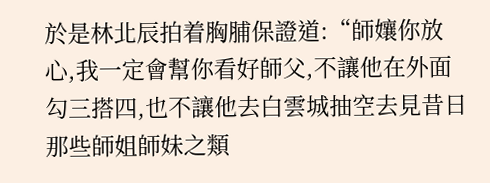於是林北辰拍着胸脯保證道:“師孃你放心,我一定會幫你看好師父,不讓他在外面勾三搭四,也不讓他去白雲城抽空去見昔日那些師姐師妹之類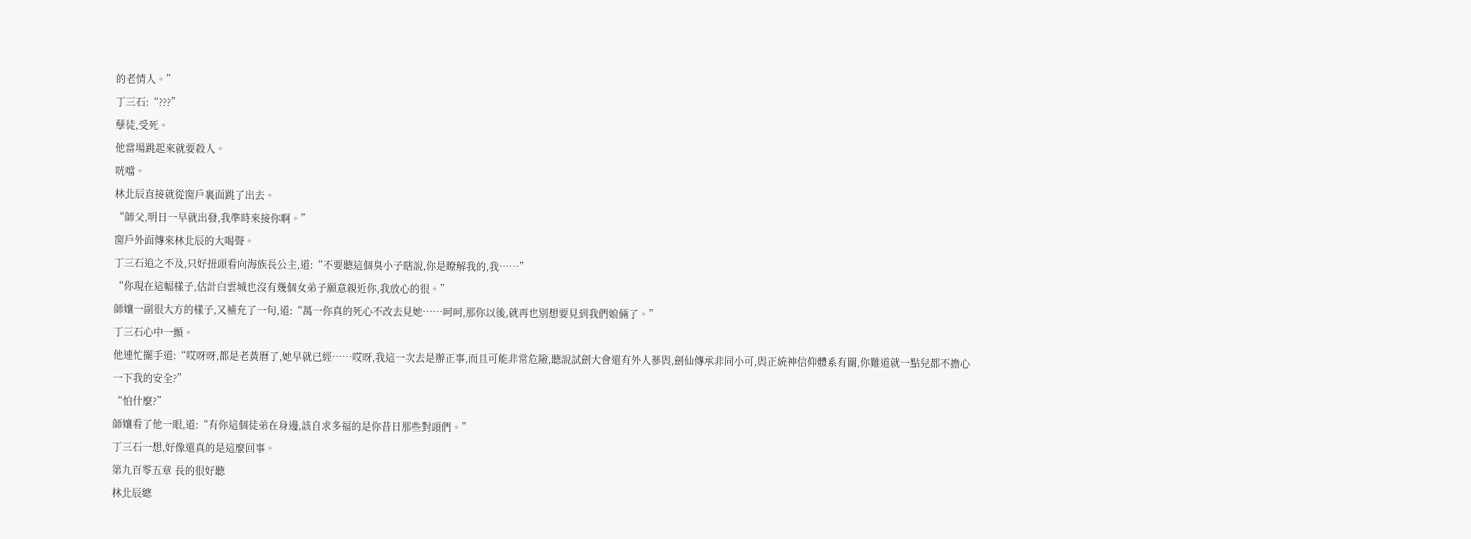的老情人。”
丁三石:“???”
孽徒,受死。
他當場跳起來就要殺人。
咣噹。
林北辰直接就從窗戶裏面跳了出去。
“師父,明日一早就出發,我準時來接你啊。”
窗戶外面傳來林北辰的大喝聲。
丁三石追之不及,只好扭頭看向海族長公主,道:“不要聽這個臭小子瞎說,你是瞭解我的,我……”
“你現在這幅樣子,估計白雲城也沒有幾個女弟子願意親近你,我放心的很。”
師孃一副很大方的樣子,又補充了一句,道:“萬一你真的死心不改去見她……呵呵,那你以後,就再也別想要見到我們娘倆了。”
丁三石心中一顫。
他連忙擺手道:“哎呀呀,都是老黃曆了,她早就已經……哎呀,我這一次去是辦正事,而且可能非常危險,聽說試劍大會還有外人蔘與,劍仙傳承非同小可,與正統神信仰體系有關,你難道就一點兒都不擔心一下我的安全?”
“怕什麼?”
師孃看了他一眼,道:“有你這個徒弟在身邊,該自求多福的是你昔日那些對頭們。”
丁三石一想,好像還真的是這麼回事。
第九百零五章 長的很好聽
林北辰總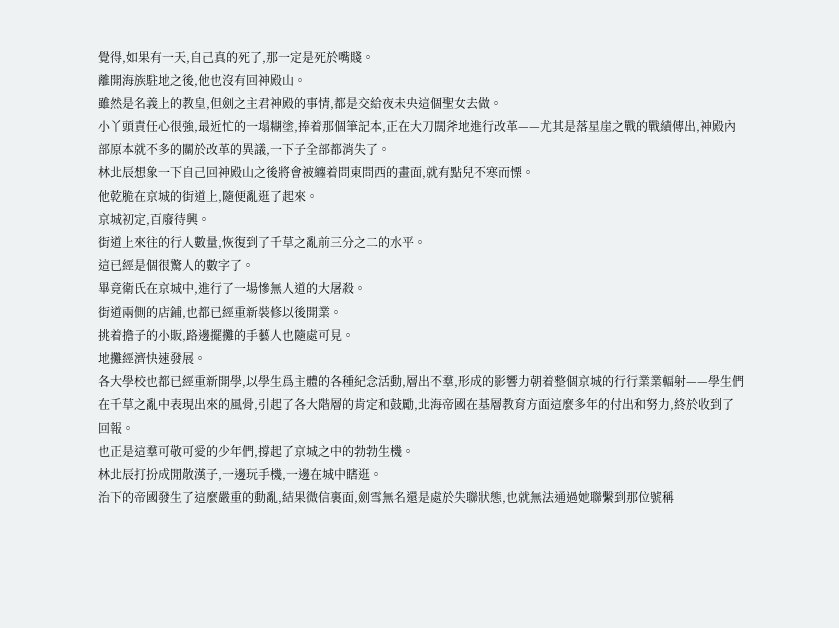覺得,如果有一天,自己真的死了,那一定是死於嘴賤。
離開海族駐地之後,他也沒有回神殿山。
雖然是名義上的教皇,但劍之主君神殿的事情,都是交給夜未央這個聖女去做。
小丫頭責任心很強,最近忙的一塌糊塗,捧着那個筆記本,正在大刀闊斧地進行改革——尤其是落星崖之戰的戰績傳出,神殿內部原本就不多的關於改革的異議,一下子全部都消失了。
林北辰想象一下自己回神殿山之後將會被纏着問東問西的畫面,就有點兒不寒而慄。
他乾脆在京城的街道上,隨便亂逛了起來。
京城初定,百廢待興。
街道上來往的行人數量,恢復到了千草之亂前三分之二的水平。
這已經是個很驚人的數字了。
畢竟衛氏在京城中,進行了一場慘無人道的大屠殺。
街道兩側的店鋪,也都已經重新裝修以後開業。
挑着擔子的小販,路邊擺攤的手藝人也隨處可見。
地攤經濟快速發展。
各大學校也都已經重新開學,以學生爲主體的各種紀念活動,層出不羣,形成的影響力朝着整個京城的行行業業輻射——學生們在千草之亂中表現出來的風骨,引起了各大階層的肯定和鼓勵,北海帝國在基層教育方面這麼多年的付出和努力,終於收到了回報。
也正是這羣可敬可愛的少年們,撐起了京城之中的勃勃生機。
林北辰打扮成閒散漢子,一邊玩手機,一邊在城中瞎逛。
治下的帝國發生了這麼嚴重的動亂,結果微信裏面,劍雪無名還是處於失聯狀態,也就無法通過她聯繫到那位號稱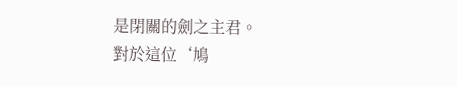是閉關的劍之主君。
對於這位‘鳩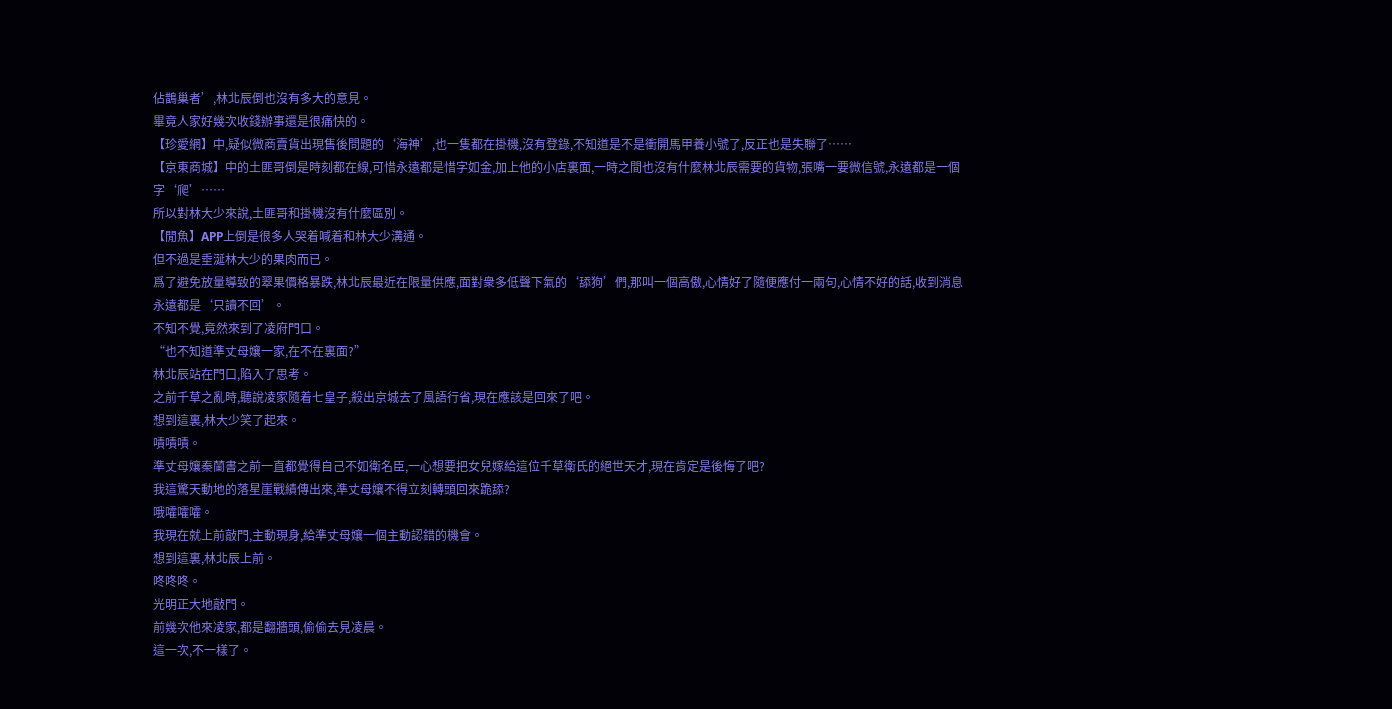佔鵲巢者’,林北辰倒也沒有多大的意見。
畢竟人家好幾次收錢辦事還是很痛快的。
【珍愛網】中,疑似微商賣貨出現售後問題的‘海神’,也一隻都在掛機,沒有登錄,不知道是不是衝開馬甲養小號了,反正也是失聯了……
【京東商城】中的土匪哥倒是時刻都在線,可惜永遠都是惜字如金,加上他的小店裏面,一時之間也沒有什麼林北辰需要的貨物,張嘴一要微信號,永遠都是一個字‘爬’……
所以對林大少來說,土匪哥和掛機沒有什麼區別。
【閒魚】APP上倒是很多人哭着喊着和林大少溝通。
但不過是垂涎林大少的果肉而已。
爲了避免放量導致的翠果價格暴跌,林北辰最近在限量供應,面對衆多低聲下氣的‘舔狗’們,那叫一個高傲,心情好了隨便應付一兩句,心情不好的話,收到消息永遠都是‘只讀不回’。
不知不覺,竟然來到了凌府門口。
“也不知道準丈母孃一家,在不在裏面?”
林北辰站在門口,陷入了思考。
之前千草之亂時,聽說凌家隨着七皇子,殺出京城去了風語行省,現在應該是回來了吧。
想到這裏,林大少笑了起來。
嘖嘖嘖。
準丈母孃秦蘭書之前一直都覺得自己不如衛名臣,一心想要把女兒嫁給這位千草衛氏的絕世天才,現在肯定是後悔了吧?
我這驚天動地的落星崖戰績傳出來,準丈母孃不得立刻轉頭回來跪舔?
哦嚯嚯嚯。
我現在就上前敲門,主動現身,給準丈母孃一個主動認錯的機會。
想到這裏,林北辰上前。
咚咚咚。
光明正大地敲門。
前幾次他來凌家,都是翻牆頭,偷偷去見凌晨。
這一次,不一樣了。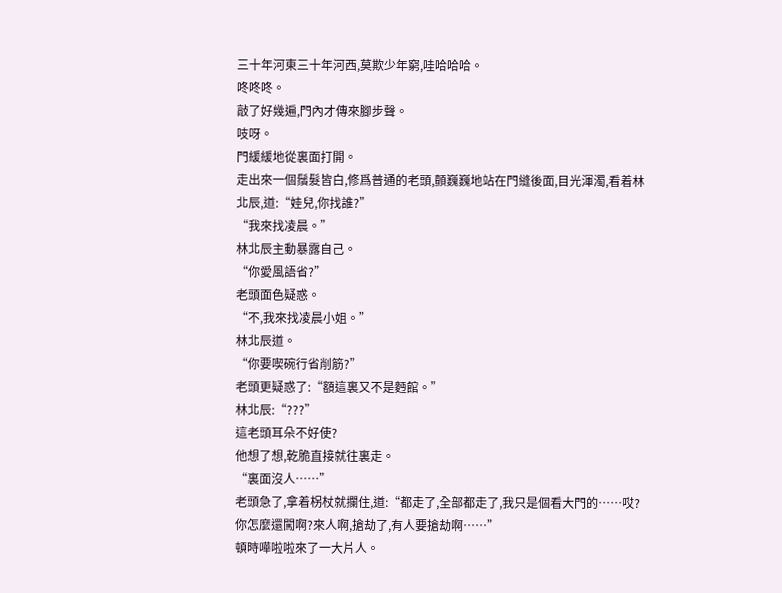三十年河東三十年河西,莫欺少年窮,哇哈哈哈。
咚咚咚。
敲了好幾遍,門內才傳來腳步聲。
吱呀。
門緩緩地從裏面打開。
走出來一個鬚髮皆白,修爲普通的老頭,顫巍巍地站在門縫後面,目光渾濁,看着林北辰,道:“娃兒,你找誰?”
“我來找凌晨。”
林北辰主動暴露自己。
“你愛風語省?”
老頭面色疑惑。
“不,我來找凌晨小姐。”
林北辰道。
“你要喫碗行省削筋?”
老頭更疑惑了:“額這裏又不是麪館。”
林北辰:“???”
這老頭耳朵不好使?
他想了想,乾脆直接就往裏走。
“裏面沒人……”
老頭急了,拿着柺杖就攔住,道:“都走了,全部都走了,我只是個看大門的……哎?你怎麼還闖啊?來人啊,搶劫了,有人要搶劫啊……”
頓時嘩啦啦來了一大片人。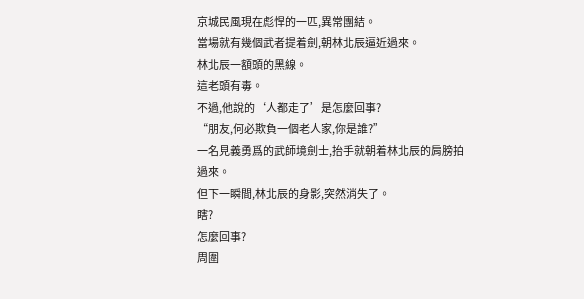京城民風現在彪悍的一匹,異常團結。
當場就有幾個武者提着劍,朝林北辰逼近過來。
林北辰一額頭的黑線。
這老頭有毒。
不過,他說的‘人都走了’是怎麼回事?
“朋友,何必欺負一個老人家,你是誰?”
一名見義勇爲的武師境劍士,抬手就朝着林北辰的肩膀拍過來。
但下一瞬間,林北辰的身影,突然消失了。
瞎?
怎麼回事?
周圍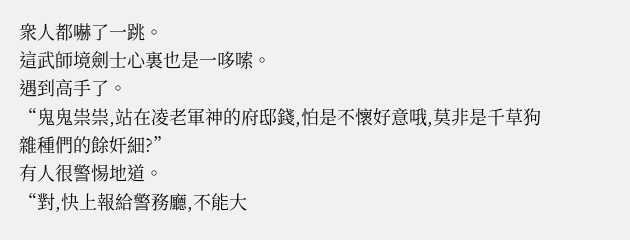衆人都嚇了一跳。
這武師境劍士心裏也是一哆嗦。
遇到高手了。
“鬼鬼祟祟,站在凌老軍神的府邸錢,怕是不懷好意哦,莫非是千草狗雜種們的餘奸細?”
有人很警惕地道。
“對,快上報給警務廳,不能大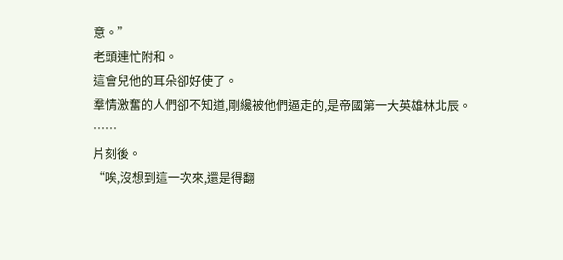意。”
老頭連忙附和。
這會兒他的耳朵卻好使了。
羣情激奮的人們卻不知道,剛纔被他們逼走的,是帝國第一大英雄林北辰。
……
片刻後。
“唉,沒想到這一次來,還是得翻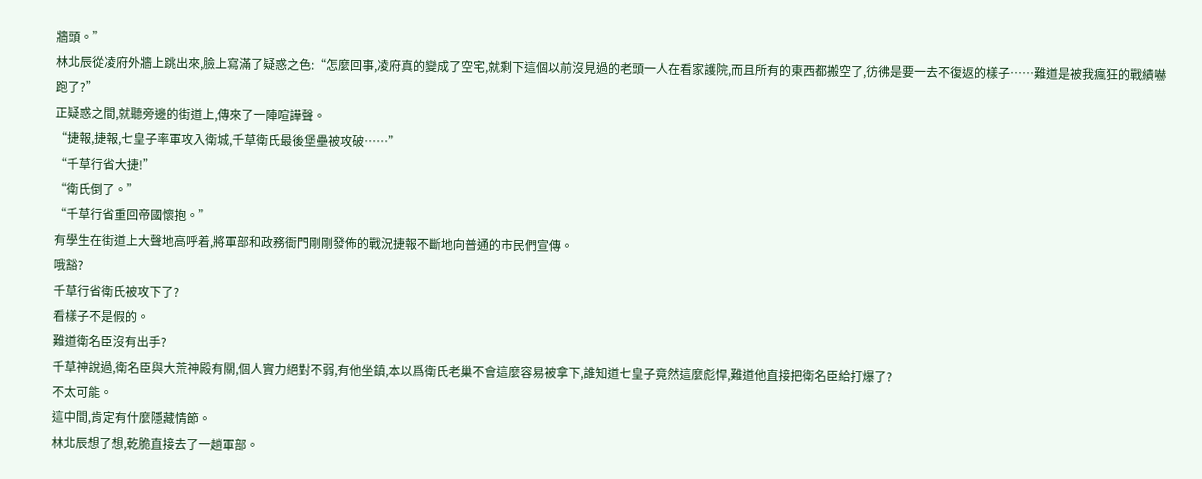牆頭。”
林北辰從凌府外牆上跳出來,臉上寫滿了疑惑之色:“怎麼回事,凌府真的變成了空宅,就剩下這個以前沒見過的老頭一人在看家護院,而且所有的東西都搬空了,彷彿是要一去不復返的樣子……難道是被我瘋狂的戰績嚇跑了?”
正疑惑之間,就聽旁邊的街道上,傳來了一陣喧譁聲。
“捷報,捷報,七皇子率軍攻入衛城,千草衛氏最後堡壘被攻破……”
“千草行省大捷!”
“衛氏倒了。”
“千草行省重回帝國懷抱。”
有學生在街道上大聲地高呼着,將軍部和政務衙門剛剛發佈的戰況捷報不斷地向普通的市民們宣傳。
哦豁?
千草行省衛氏被攻下了?
看樣子不是假的。
難道衛名臣沒有出手?
千草神說過,衛名臣與大荒神殿有關,個人實力絕對不弱,有他坐鎮,本以爲衛氏老巢不會這麼容易被拿下,誰知道七皇子竟然這麼彪悍,難道他直接把衛名臣給打爆了?
不太可能。
這中間,肯定有什麼隱藏情節。
林北辰想了想,乾脆直接去了一趟軍部。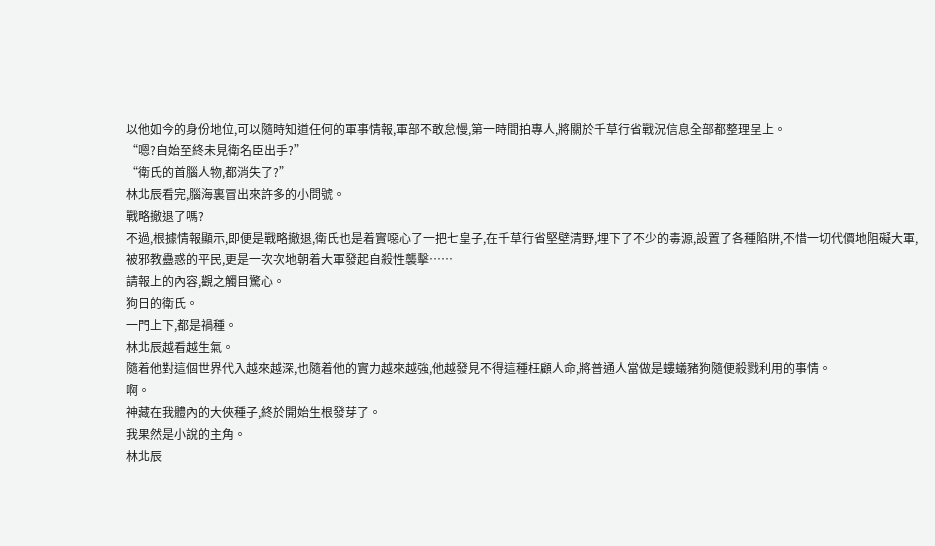以他如今的身份地位,可以隨時知道任何的軍事情報,軍部不敢怠慢,第一時間拍專人,將關於千草行省戰況信息全部都整理呈上。
“嗯?自始至終未見衛名臣出手?”
“衛氏的首腦人物,都消失了?”
林北辰看完,腦海裏冒出來許多的小問號。
戰略撤退了嗎?
不過,根據情報顯示,即便是戰略撤退,衛氏也是着實噁心了一把七皇子,在千草行省堅壁清野,埋下了不少的毒源,設置了各種陷阱,不惜一切代價地阻礙大軍,被邪教蠱惑的平民,更是一次次地朝着大軍發起自殺性襲擊……
請報上的內容,觀之觸目驚心。
狗日的衛氏。
一門上下,都是禍種。
林北辰越看越生氣。
隨着他對這個世界代入越來越深,也隨着他的實力越來越強,他越發見不得這種枉顧人命,將普通人當做是螻蟻豬狗隨便殺戮利用的事情。
啊。
神藏在我體內的大俠種子,終於開始生根發芽了。
我果然是小說的主角。
林北辰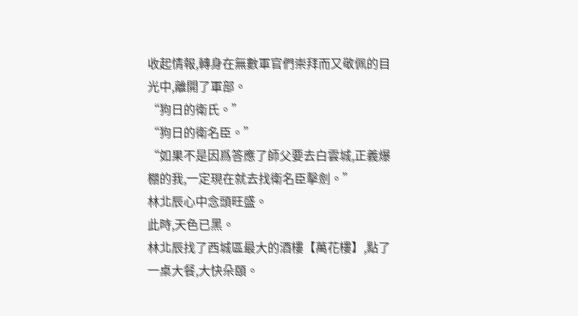收起情報,轉身在無數軍官們崇拜而又敬佩的目光中,離開了軍部。
“狗日的衛氏。”
“狗日的衛名臣。”
“如果不是因爲答應了師父要去白雲城,正義爆棚的我,一定現在就去找衛名臣擊劍。”
林北辰心中念頭旺盛。
此時,天色已黑。
林北辰找了西城區最大的酒樓【萬花樓】,點了一桌大餐,大快朵頤。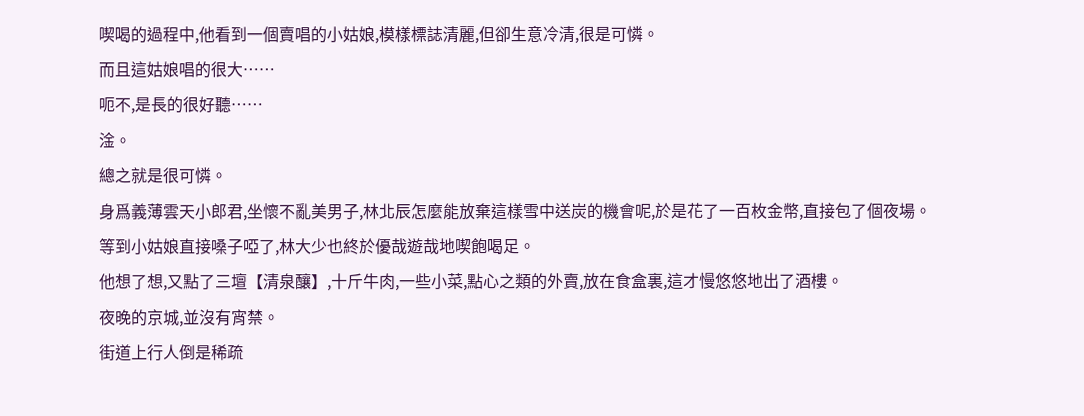喫喝的過程中,他看到一個賣唱的小姑娘,模樣標誌清麗,但卻生意冷清,很是可憐。
而且這姑娘唱的很大……
呃不,是長的很好聽……
淦。
總之就是很可憐。
身爲義薄雲天小郎君,坐懷不亂美男子,林北辰怎麼能放棄這樣雪中送炭的機會呢,於是花了一百枚金幣,直接包了個夜場。
等到小姑娘直接嗓子啞了,林大少也終於優哉遊哉地喫飽喝足。
他想了想,又點了三壇【清泉釀】,十斤牛肉,一些小菜,點心之類的外賣,放在食盒裏,這才慢悠悠地出了酒樓。
夜晚的京城,並沒有宵禁。
街道上行人倒是稀疏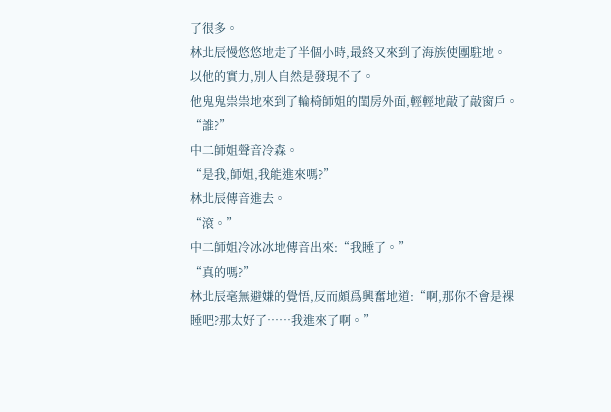了很多。
林北辰慢悠悠地走了半個小時,最終又來到了海族使團駐地。
以他的實力,別人自然是發現不了。
他鬼鬼祟祟地來到了輪椅師姐的閨房外面,輕輕地敲了敲窗戶。
“誰?”
中二師姐聲音冷森。
“是我,師姐,我能進來嗎?”
林北辰傳音進去。
“滾。”
中二師姐冷冰冰地傳音出來:“我睡了。”
“真的嗎?”
林北辰毫無避嫌的覺悟,反而頗爲興奮地道:“啊,那你不會是裸睡吧?那太好了……我進來了啊。”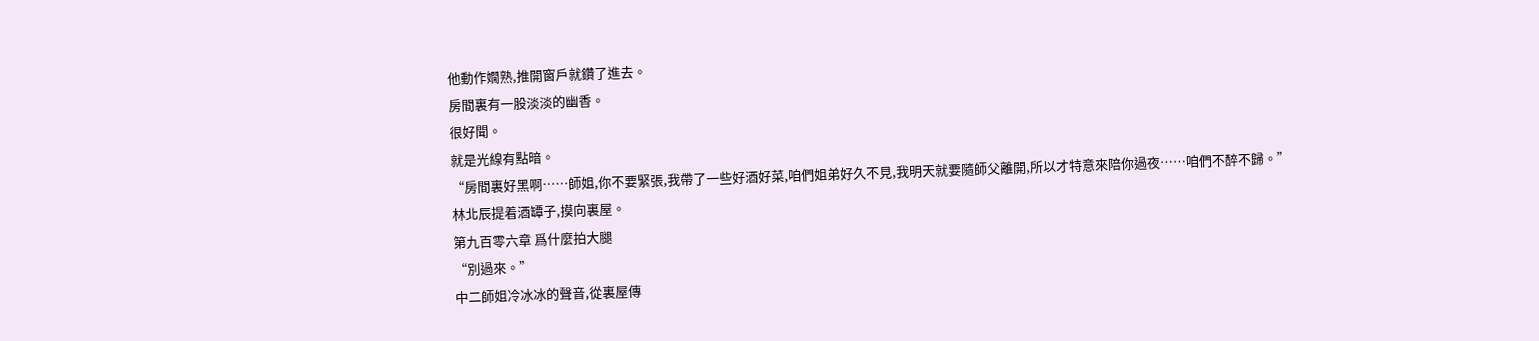他動作嫺熟,推開窗戶就鑽了進去。
房間裏有一股淡淡的幽香。
很好聞。
就是光線有點暗。
“房間裏好黑啊……師姐,你不要緊張,我帶了一些好酒好菜,咱們姐弟好久不見,我明天就要隨師父離開,所以才特意來陪你過夜……咱們不醉不歸。”
林北辰提着酒罈子,摸向裏屋。
第九百零六章 爲什麼拍大腿
“別過來。”
中二師姐冷冰冰的聲音,從裏屋傳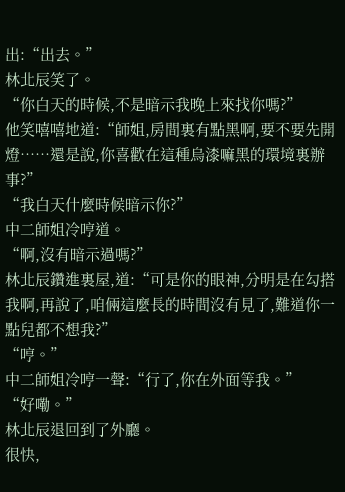出:“出去。”
林北辰笑了。
“你白天的時候,不是暗示我晚上來找你嗎?”
他笑嘻嘻地道:“師姐,房間裏有點黑啊,要不要先開燈……還是說,你喜歡在這種烏漆嘛黑的環境裏辦事?”
“我白天什麼時候暗示你?”
中二師姐冷哼道。
“啊,沒有暗示過嗎?”
林北辰鑽進裏屋,道:“可是你的眼神,分明是在勾搭我啊,再說了,咱倆這麼長的時間沒有見了,難道你一點兒都不想我?”
“哼。”
中二師姐冷哼一聲:“行了,你在外面等我。”
“好嘞。”
林北辰退回到了外廳。
很快,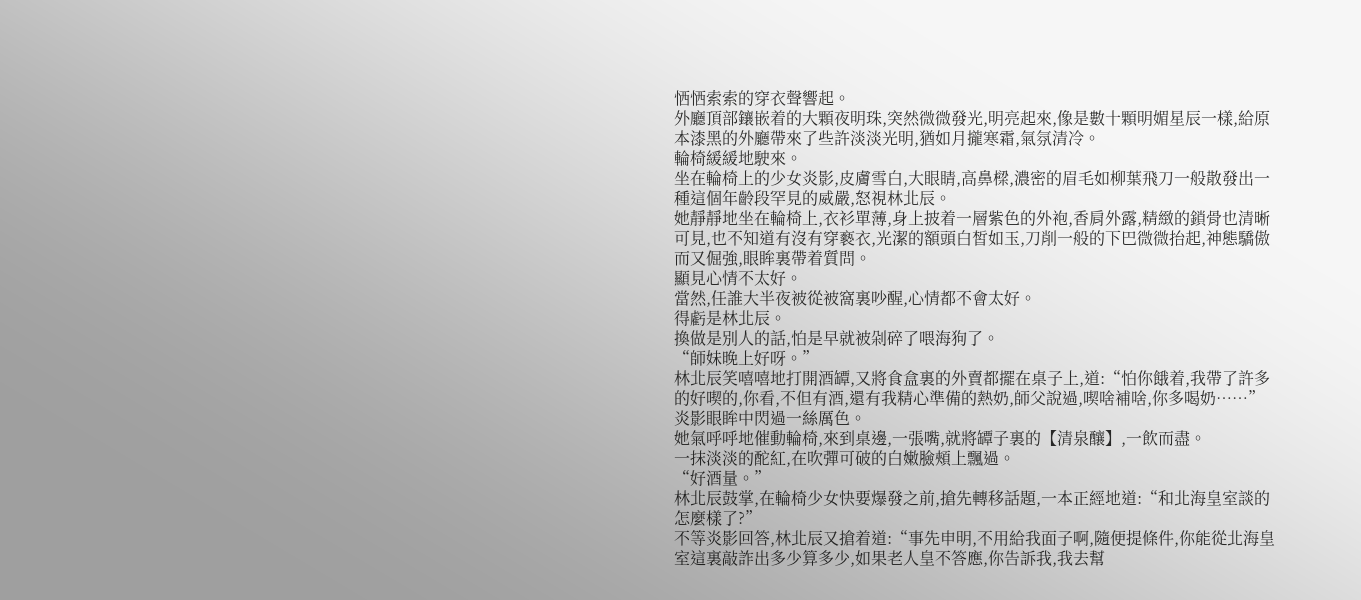恓恓索索的穿衣聲響起。
外廳頂部鑲嵌着的大顆夜明珠,突然微微發光,明亮起來,像是數十顆明媚星辰一樣,給原本漆黑的外廳帶來了些許淡淡光明,猶如月攏寒霜,氣氛清冷。
輪椅緩緩地駛來。
坐在輪椅上的少女炎影,皮膚雪白,大眼睛,高鼻樑,濃密的眉毛如柳葉飛刀一般散發出一種這個年齡段罕見的威嚴,怒視林北辰。
她靜靜地坐在輪椅上,衣衫單薄,身上披着一層紫色的外袍,香肩外露,精緻的鎖骨也清晰可見,也不知道有沒有穿褻衣,光潔的額頭白皙如玉,刀削一般的下巴微微抬起,神態驕傲而又倔強,眼眸裏帶着質問。
顯見心情不太好。
當然,任誰大半夜被從被窩裏吵醒,心情都不會太好。
得虧是林北辰。
換做是別人的話,怕是早就被剁碎了喂海狗了。
“師妹晚上好呀。”
林北辰笑嘻嘻地打開酒罈,又將食盒裏的外賣都擺在桌子上,道:“怕你餓着,我帶了許多的好喫的,你看,不但有酒,還有我精心準備的熱奶,師父說過,喫啥補啥,你多喝奶……”
炎影眼眸中閃過一絲厲色。
她氣呼呼地催動輪椅,來到桌邊,一張嘴,就將罈子裏的【清泉釀】,一飲而盡。
一抹淡淡的酡紅,在吹彈可破的白嫩臉頰上飄過。
“好酒量。”
林北辰鼓掌,在輪椅少女快要爆發之前,搶先轉移話題,一本正經地道:“和北海皇室談的怎麼樣了?”
不等炎影回答,林北辰又搶着道:“事先申明,不用給我面子啊,隨便提條件,你能從北海皇室這裏敲詐出多少算多少,如果老人皇不答應,你告訴我,我去幫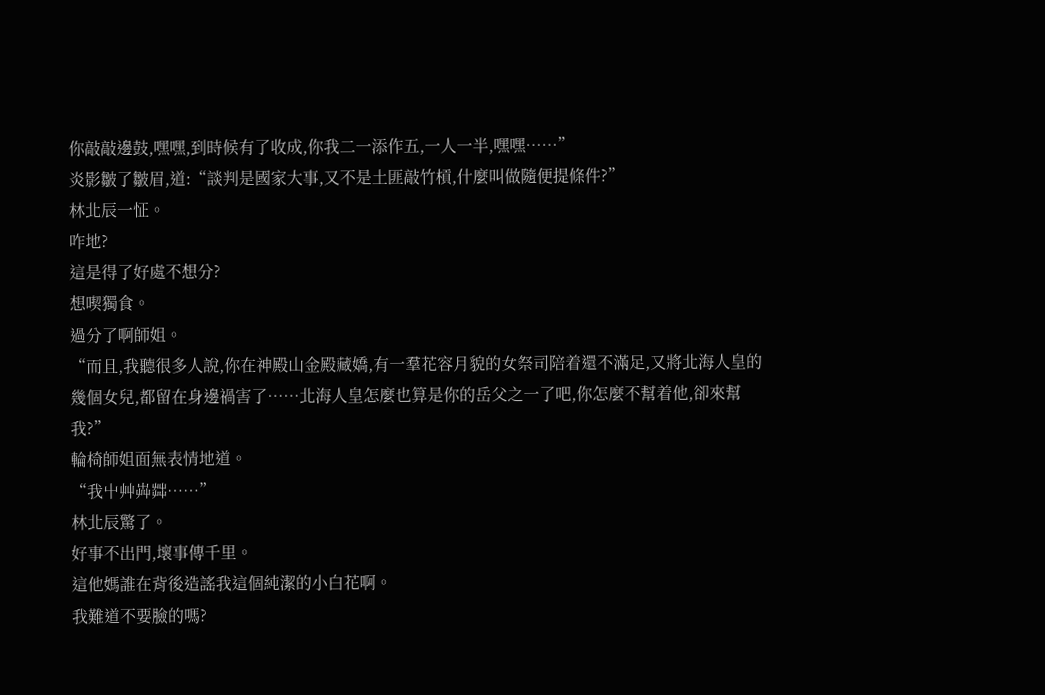你敲敲邊鼓,嘿嘿,到時候有了收成,你我二一添作五,一人一半,嘿嘿……”
炎影皺了皺眉,道:“談判是國家大事,又不是土匪敲竹槓,什麼叫做隨便提條件?”
林北辰一怔。
咋地?
這是得了好處不想分?
想喫獨食。
過分了啊師姐。
“而且,我聽很多人說,你在神殿山金殿藏嬌,有一羣花容月貌的女祭司陪着還不滿足,又將北海人皇的幾個女兒,都留在身邊禍害了……北海人皇怎麼也算是你的岳父之一了吧,你怎麼不幫着他,卻來幫我?”
輪椅師姐面無表情地道。
“我屮艸芔茻……”
林北辰驚了。
好事不出門,壞事傳千里。
這他媽誰在背後造謠我這個純潔的小白花啊。
我難道不要臉的嗎?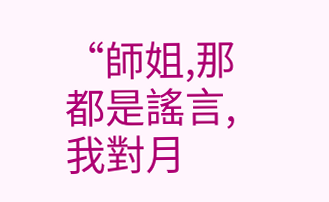“師姐,那都是謠言,我對月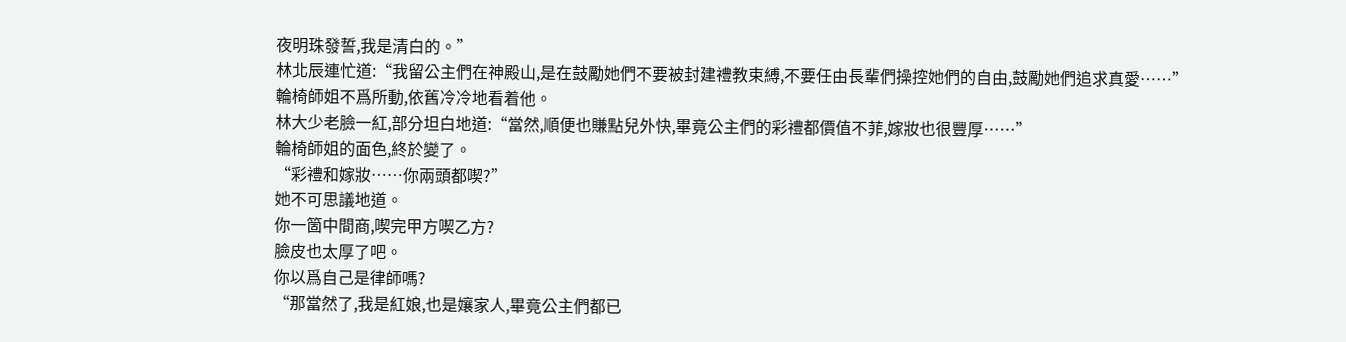夜明珠發誓,我是清白的。”
林北辰連忙道:“我留公主們在神殿山,是在鼓勵她們不要被封建禮教束縛,不要任由長輩們操控她們的自由,鼓勵她們追求真愛……”
輪椅師姐不爲所動,依舊冷冷地看着他。
林大少老臉一紅,部分坦白地道:“當然,順便也賺點兒外快,畢竟公主們的彩禮都價值不菲,嫁妝也很豐厚……”
輪椅師姐的面色,終於變了。
“彩禮和嫁妝……你兩頭都喫?”
她不可思議地道。
你一箇中間商,喫完甲方喫乙方?
臉皮也太厚了吧。
你以爲自己是律師嗎?
“那當然了,我是紅娘,也是孃家人,畢竟公主們都已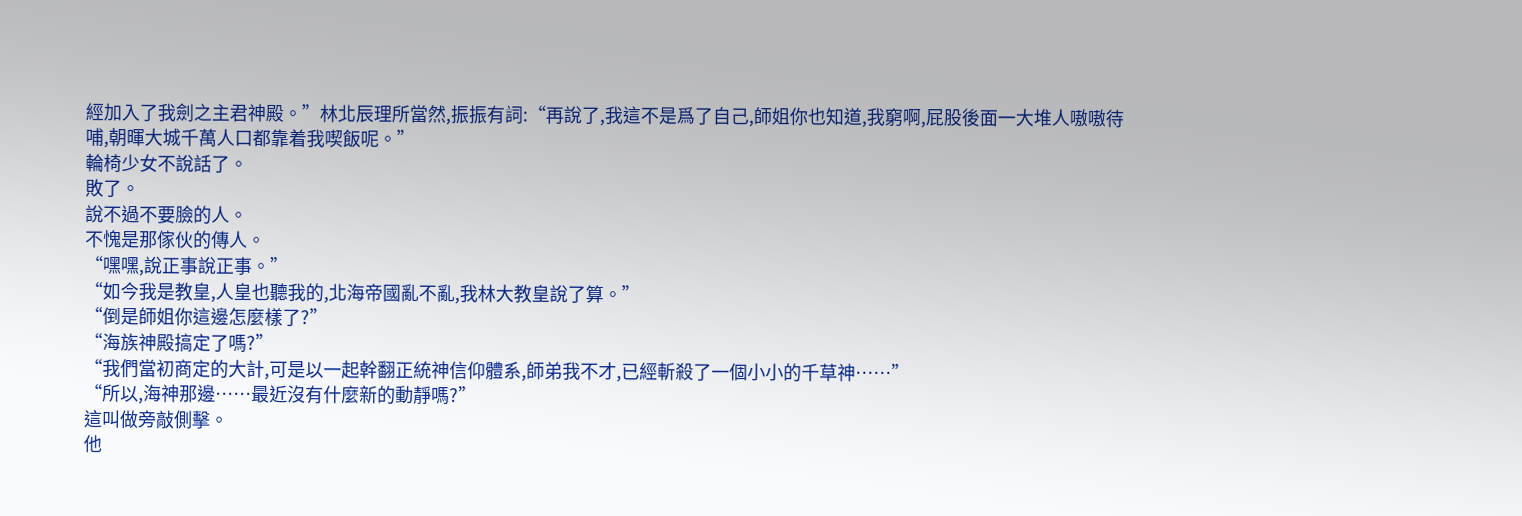經加入了我劍之主君神殿。”林北辰理所當然,振振有詞:“再說了,我這不是爲了自己,師姐你也知道,我窮啊,屁股後面一大堆人嗷嗷待哺,朝暉大城千萬人口都靠着我喫飯呢。”
輪椅少女不說話了。
敗了。
說不過不要臉的人。
不愧是那傢伙的傳人。
“嘿嘿,說正事說正事。”
“如今我是教皇,人皇也聽我的,北海帝國亂不亂,我林大教皇說了算。”
“倒是師姐你這邊怎麼樣了?”
“海族神殿搞定了嗎?”
“我們當初商定的大計,可是以一起幹翻正統神信仰體系,師弟我不才,已經斬殺了一個小小的千草神……”
“所以,海神那邊……最近沒有什麼新的動靜嗎?”
這叫做旁敲側擊。
他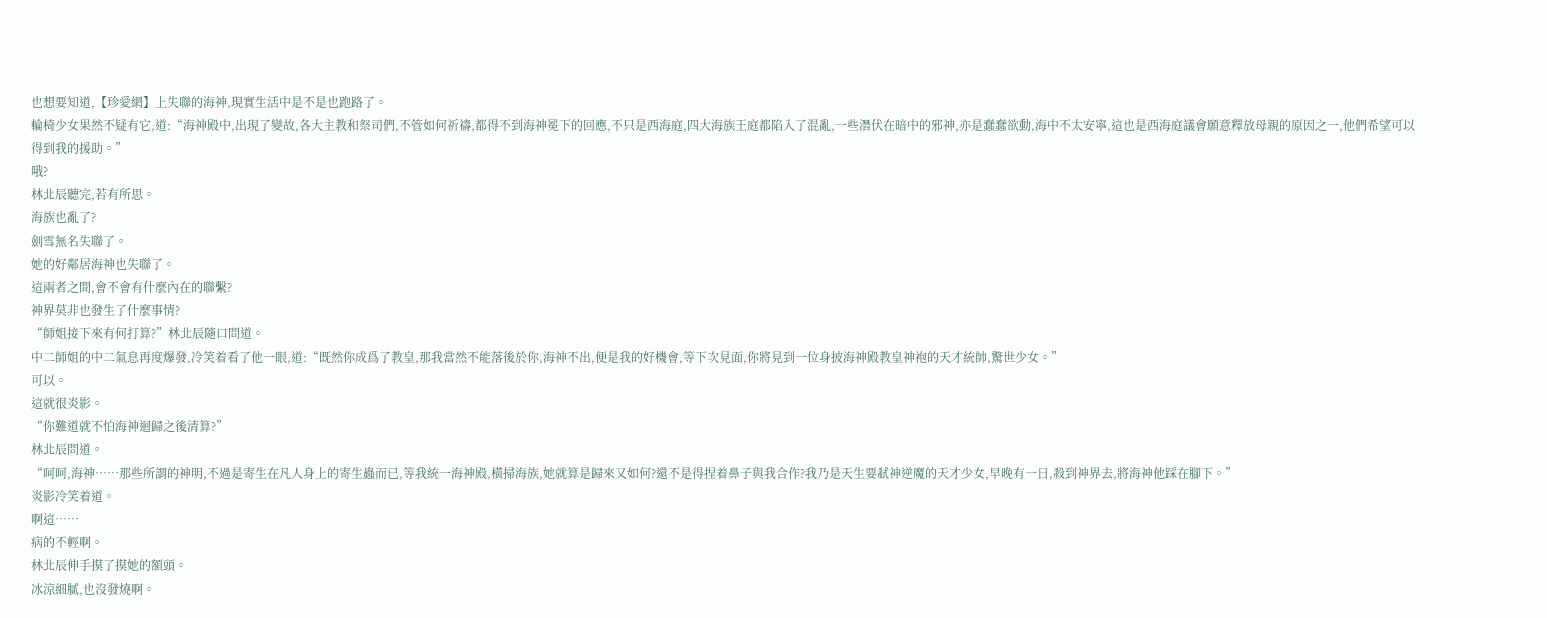也想要知道,【珍愛網】上失聯的海神,現實生活中是不是也跑路了。
輪椅少女果然不疑有它,道:“海神殿中,出現了變故,各大主教和祭司們,不管如何祈禱,都得不到海神冕下的回應,不只是西海庭,四大海族王庭都陷入了混亂,一些潛伏在暗中的邪神,亦是蠢蠢欲動,海中不太安寧,這也是西海庭議會願意釋放母親的原因之一,他們希望可以得到我的援助。”
哦?
林北辰聽完,若有所思。
海族也亂了?
劍雪無名失聯了。
她的好鄰居海神也失聯了。
這兩者之間,會不會有什麼內在的聯繫?
神界莫非也發生了什麼事情?
“師姐接下來有何打算?”林北辰隨口問道。
中二師姐的中二氣息再度爆發,冷笑着看了他一眼,道:“既然你成爲了教皇,那我當然不能落後於你,海神不出,便是我的好機會,等下次見面,你將見到一位身披海神殿教皇神袍的天才統帥,驚世少女。”
可以。
這就很炎影。
“你難道就不怕海神迴歸之後清算?”
林北辰問道。
“呵呵,海神……那些所謂的神明,不過是寄生在凡人身上的寄生蟲而已,等我統一海神殿,橫掃海族,她就算是歸來又如何?還不是得捏着鼻子與我合作?我乃是天生要弒神逆魔的天才少女,早晚有一日,殺到神界去,將海神他踩在腳下。”
炎影冷笑着道。
啊這……
病的不輕啊。
林北辰伸手摸了摸她的額頭。
冰涼細膩,也沒發燒啊。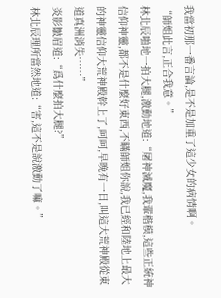我當初那一番言論,是不是加重了這少女的病情啊。
“師姐此言,正合我意。”
林北辰啪地一拍大腿,激動地道:“屠神滅魔,我輩楷模,這些正統神信仰神靈,都不是什麼好東西,不瞞師姐你說,我已經和陸地上最大的神靈信仰大荒神殿幹上了,呵呵,早晚有一日,叫這大荒神殿從東道真洲消失……”
炎影皺眉道:“爲什麼拍大腿?”
林北辰理所當然地道:“害,這不是說激動了嘛。”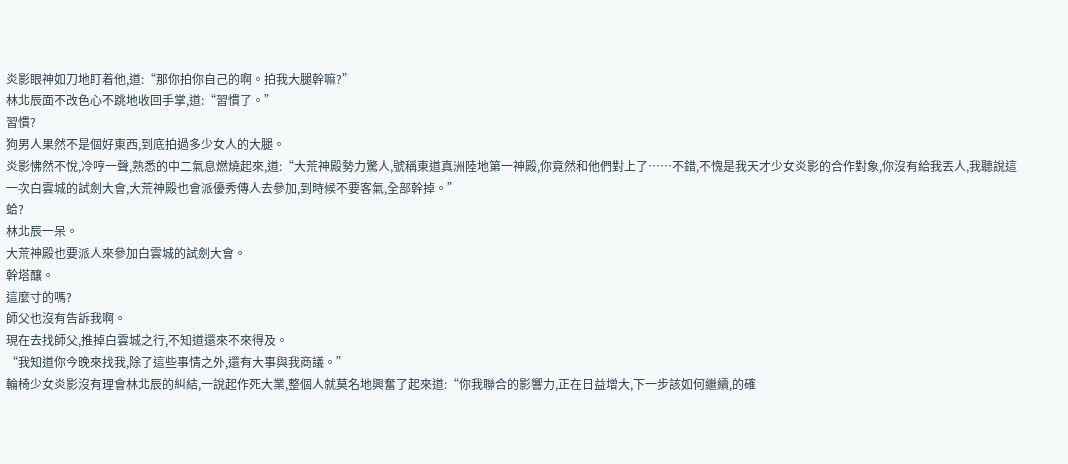炎影眼神如刀地盯着他,道:“那你拍你自己的啊。拍我大腿幹嘛?”
林北辰面不改色心不跳地收回手掌,道:“習慣了。”
習慣?
狗男人果然不是個好東西,到底拍過多少女人的大腿。
炎影怫然不悅,冷哼一聲,熟悉的中二氣息燃燒起來,道:“大荒神殿勢力驚人,號稱東道真洲陸地第一神殿,你竟然和他們對上了……不錯,不愧是我天才少女炎影的合作對象,你沒有給我丟人,我聽說這一次白雲城的試劍大會,大荒神殿也會派優秀傳人去參加,到時候不要客氣,全部幹掉。”
蛤?
林北辰一呆。
大荒神殿也要派人來參加白雲城的試劍大會。
幹塔釀。
這麼寸的嗎?
師父也沒有告訴我啊。
現在去找師父,推掉白雲城之行,不知道還來不來得及。
“我知道你今晚來找我,除了這些事情之外,還有大事與我商議。”
輪椅少女炎影沒有理會林北辰的糾結,一說起作死大業,整個人就莫名地興奮了起來道:“你我聯合的影響力,正在日益增大,下一步該如何繼續,的確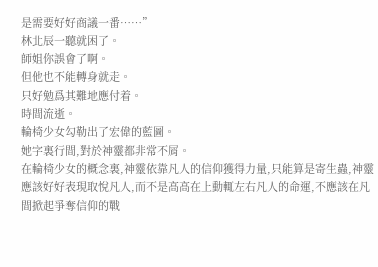是需要好好商議一番……”
林北辰一聽就困了。
師姐你誤會了啊。
但他也不能轉身就走。
只好勉爲其難地應付着。
時間流逝。
輪椅少女勾勒出了宏偉的藍圖。
她字裏行間,對於神靈都非常不屑。
在輪椅少女的概念裏,神靈依靠凡人的信仰獲得力量,只能算是寄生蟲,神靈應該好好表現取悅凡人,而不是高高在上動輒左右凡人的命運,不應該在凡間掀起爭奪信仰的戰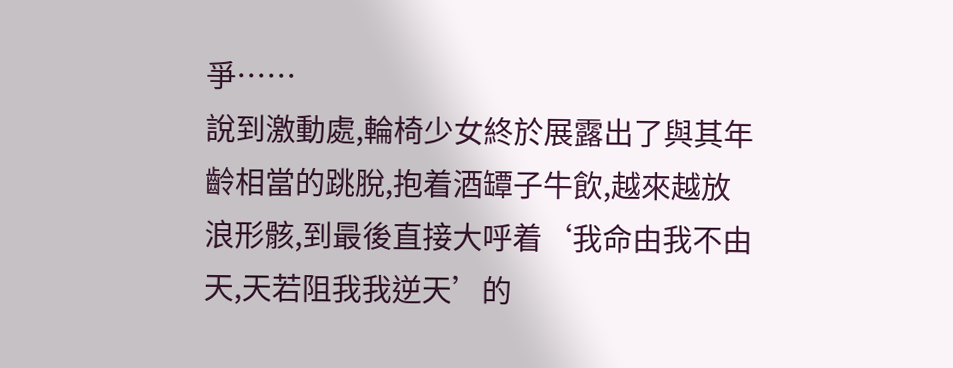爭……
說到激動處,輪椅少女終於展露出了與其年齡相當的跳脫,抱着酒罈子牛飲,越來越放浪形骸,到最後直接大呼着‘我命由我不由天,天若阻我我逆天’的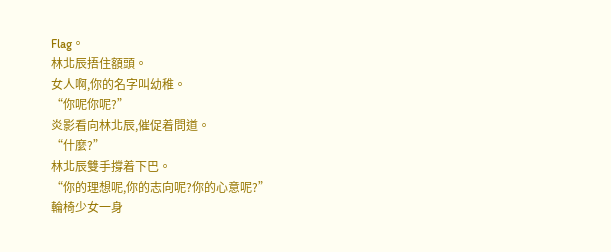Flag。
林北辰捂住額頭。
女人啊,你的名字叫幼稚。
“你呢你呢?”
炎影看向林北辰,催促着問道。
“什麼?”
林北辰雙手撐着下巴。
“你的理想呢,你的志向呢?你的心意呢?”
輪椅少女一身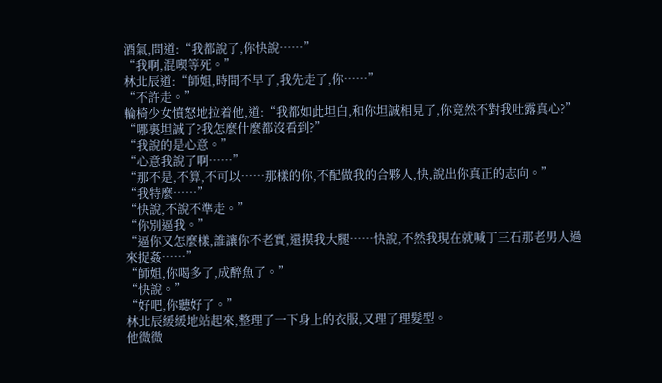酒氣,問道:“我都說了,你快說……”
“我啊,混喫等死。”
林北辰道:“師姐,時間不早了,我先走了,你……”
“不許走。”
輪椅少女憤怒地拉着他,道:“我都如此坦白,和你坦誠相見了,你竟然不對我吐露真心?”
“哪裏坦誠了?我怎麼什麼都沒看到?”
“我說的是心意。”
“心意我說了啊……”
“那不是,不算,不可以……那樣的你,不配做我的合夥人,快,說出你真正的志向。”
“我特麼……”
“快說,不說不準走。”
“你別逼我。”
“逼你又怎麼樣,誰讓你不老實,還摸我大腿……快說,不然我現在就喊丁三石那老男人過來捉姦……”
“師姐,你喝多了,成醉魚了。”
“快說。”
“好吧,你聽好了。”
林北辰緩緩地站起來,整理了一下身上的衣服,又理了理髮型。
他微微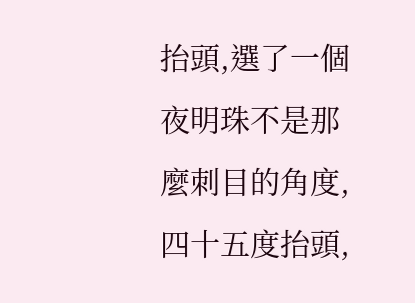抬頭,選了一個夜明珠不是那麼刺目的角度,四十五度抬頭,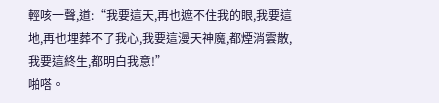輕咳一聲,道:“我要這天,再也遮不住我的眼,我要這地,再也埋葬不了我心,我要這漫天神魔,都煙消雲散,我要這終生,都明白我意!”
啪嗒。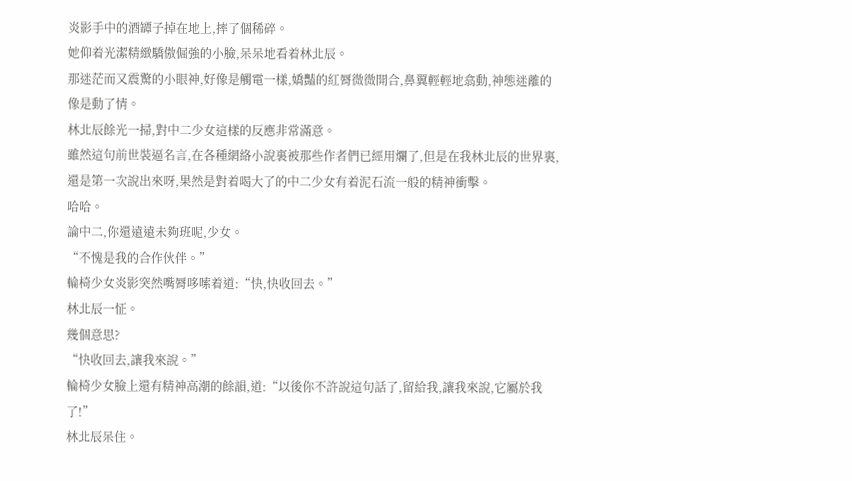炎影手中的酒罈子掉在地上,摔了個稀碎。
她仰着光潔精緻驕傲倔強的小臉,呆呆地看着林北辰。
那迷茫而又震驚的小眼神,好像是觸電一樣,嬌豔的紅脣微微開合,鼻翼輕輕地翕動,神態迷離的像是動了情。
林北辰餘光一掃,對中二少女這樣的反應非常滿意。
雖然這句前世裝逼名言,在各種網絡小說裏被那些作者們已經用爛了,但是在我林北辰的世界裏,還是第一次說出來呀,果然是對着喝大了的中二少女有着泥石流一般的精神衝擊。
哈哈。
論中二,你還遠遠未夠班呢,少女。
“不愧是我的合作伙伴。”
輪椅少女炎影突然嘴脣哆嗦着道:“快,快收回去。”
林北辰一怔。
幾個意思?
“快收回去,讓我來說。”
輪椅少女臉上還有精神高潮的餘韻,道:“以後你不許說這句話了,留給我,讓我來說,它屬於我了!”
林北辰呆住。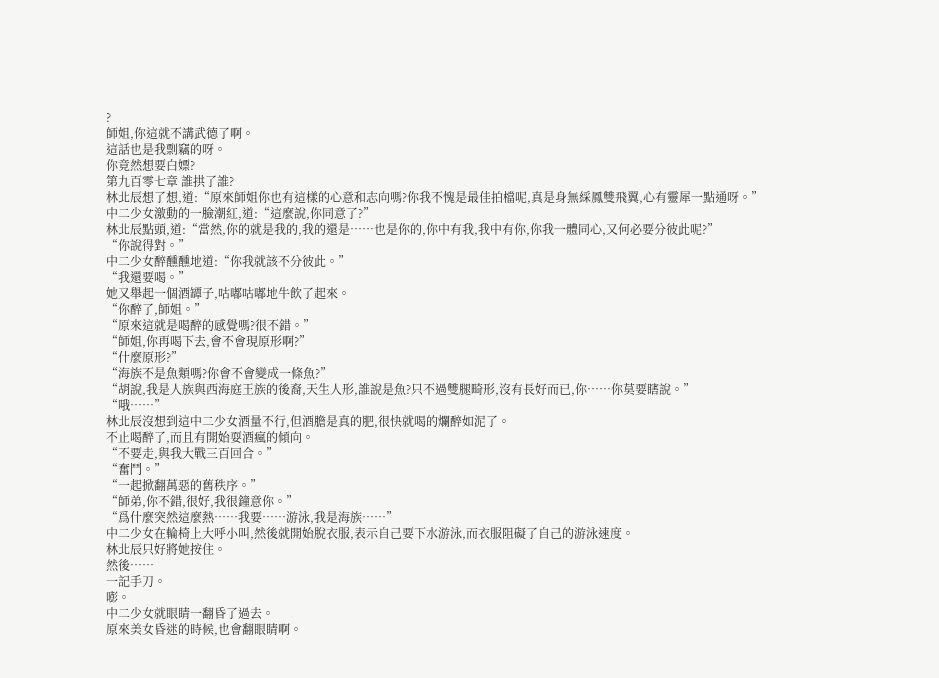?
師姐,你這就不講武德了啊。
這話也是我剽竊的呀。
你竟然想要白嫖?
第九百零七章 誰拱了誰?
林北辰想了想,道:“原來師姐你也有這樣的心意和志向嗎?你我不愧是最佳拍檔呢,真是身無綵鳳雙飛翼,心有靈犀一點通呀。”
中二少女激動的一臉潮紅,道:“這麼說,你同意了?”
林北辰點頭,道:“當然,你的就是我的,我的還是……也是你的,你中有我,我中有你,你我一體同心,又何必要分彼此呢?”
“你說得對。”
中二少女醉醺醺地道:“你我就該不分彼此。”
“我還要喝。”
她又舉起一個酒罈子,咕嘟咕嘟地牛飲了起來。
“你醉了,師姐。”
“原來這就是喝醉的感覺嗎?很不錯。”
“師姐,你再喝下去,會不會現原形啊?”
“什麼原形?”
“海族不是魚類嗎?你會不會變成一條魚?”
“胡說,我是人族與西海庭王族的後裔,天生人形,誰說是魚?只不過雙腿畸形,沒有長好而已,你……你莫要瞎說。”
“哦……”
林北辰沒想到這中二少女酒量不行,但酒膽是真的肥,很快就喝的爛醉如泥了。
不止喝醉了,而且有開始耍酒瘋的傾向。
“不要走,與我大戰三百回合。”
“奮鬥。”
“一起掀翻萬惡的舊秩序。”
“師弟,你不錯,很好,我很鐘意你。”
“爲什麼突然這麼熱……我要……游泳,我是海族……”
中二少女在輪椅上大呼小叫,然後就開始脫衣服,表示自己要下水游泳,而衣服阻礙了自己的游泳速度。
林北辰只好將她按住。
然後……
一記手刀。
嘭。
中二少女就眼睛一翻昏了過去。
原來美女昏迷的時候,也會翻眼睛啊。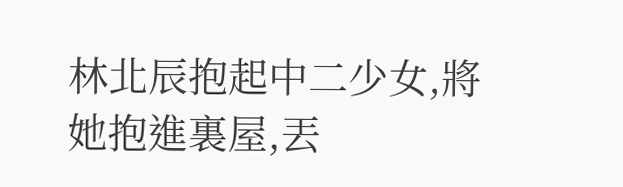林北辰抱起中二少女,將她抱進裏屋,丟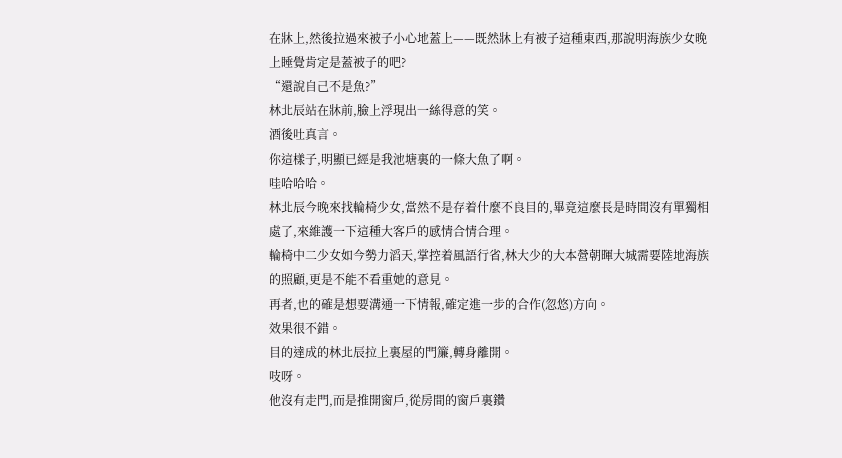在牀上,然後拉過來被子小心地蓋上——既然牀上有被子這種東西,那說明海族少女晚上睡覺肯定是蓋被子的吧?
“還說自己不是魚?”
林北辰站在牀前,臉上浮現出一絲得意的笑。
酒後吐真言。
你這樣子,明顯已經是我池塘裏的一條大魚了啊。
哇哈哈哈。
林北辰今晚來找輪椅少女,當然不是存着什麼不良目的,畢竟這麼長是時間沒有單獨相處了,來維護一下這種大客戶的感情合情合理。
輪椅中二少女如今勢力滔天,掌控着風語行省,林大少的大本營朝暉大城需要陸地海族的照顧,更是不能不看重她的意見。
再者,也的確是想要溝通一下情報,確定進一步的合作(忽悠)方向。
效果很不錯。
目的達成的林北辰拉上裏屋的門簾,轉身離開。
吱呀。
他沒有走門,而是推開窗戶,從房間的窗戶裏鑽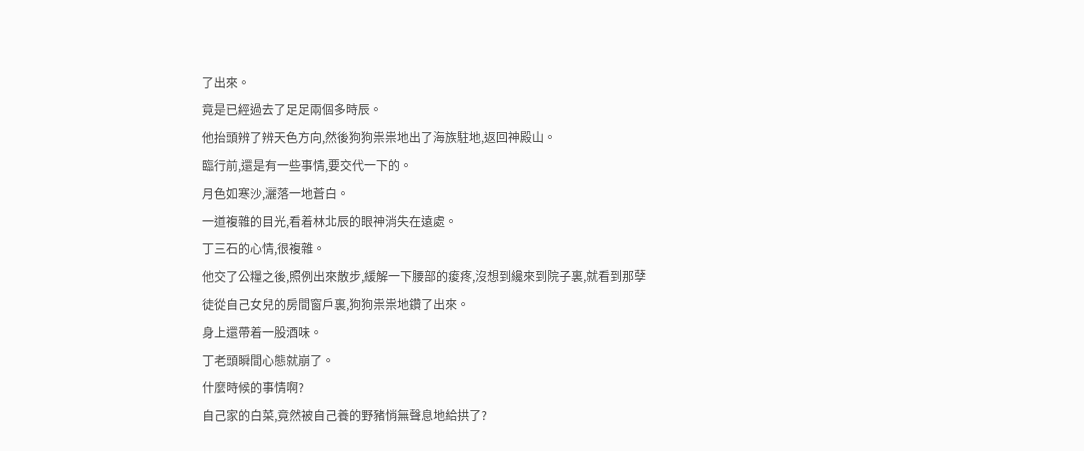了出來。
竟是已經過去了足足兩個多時辰。
他抬頭辨了辨天色方向,然後狗狗祟祟地出了海族駐地,返回神殿山。
臨行前,還是有一些事情,要交代一下的。
月色如寒沙,灑落一地蒼白。
一道複雜的目光,看着林北辰的眼神消失在遠處。
丁三石的心情,很複雜。
他交了公糧之後,照例出來散步,緩解一下腰部的痠疼,沒想到纔來到院子裏,就看到那孽徒從自己女兒的房間窗戶裏,狗狗祟祟地鑽了出來。
身上還帶着一股酒味。
丁老頭瞬間心態就崩了。
什麼時候的事情啊?
自己家的白菜,竟然被自己養的野豬悄無聲息地給拱了?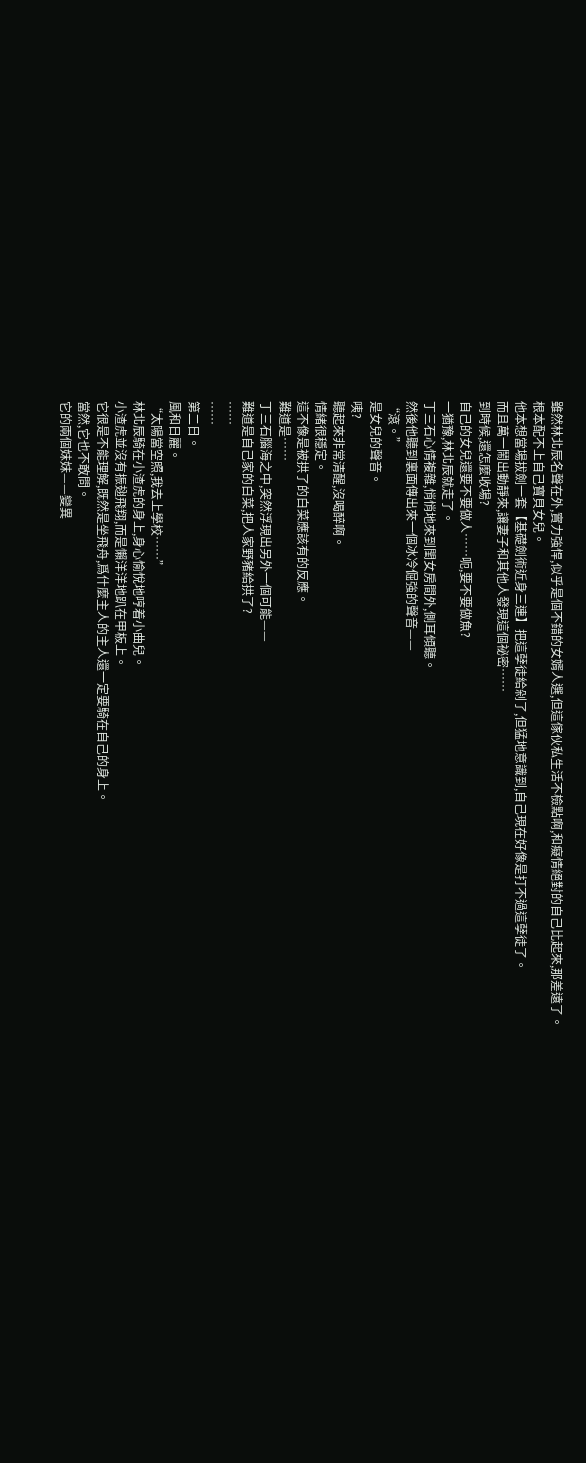雖然林北辰名聲在外,實力強悍,似乎是個不錯的女婿人選,但這傢伙私生活不檢點啊,和癡情絕對的自己比起來,那差遠了。
根本配不上自己寶貝女兒。
他本想當場拔劍一套【基礎劍術近身三連】把這孽徒給剁了,但猛地意識到,自己現在好像是打不過這孽徒了。
而且萬一鬧出動靜來,讓妻子和其他人發現這個祕密……
到時候,還怎麼收場?
自己的女兒還要不要做人……呃,要不要做魚?
一猶豫,林北辰就走了。
丁三石心情複雜,悄悄地來到閨女房間外,側耳傾聽。
然後他聽到裏面傳出來一個冰冷倔強的聲音——
“滾。”
是女兒的聲音。
咦?
聽起來非常清醒,沒喝醉啊。
情緒很穩定。
這不像是被拱了的白菜應該有的反應。
難道是……
丁三石腦海之中,突然浮現出另外一個可能——
難道是自己家的白菜,把人家野豬給拱了?
……
……
第二日。
風和日麗。
“太陽當空照,我去上學校……”
林北辰騎在小渣虎的身上,身心愉悅地哼着小曲兒。
小渣虎並沒有振翅飛翔,而是懶洋洋地趴在甲板上。
它很是不能理解,既然是坐飛舟,爲什麼主人的主人還一定要騎在自己的身上。
當然,它也不敢問。
它的兩個妹妹——變異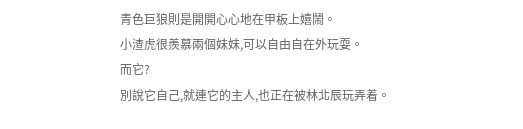青色巨狼則是開開心心地在甲板上嬉鬧。
小渣虎很羨慕兩個妹妹,可以自由自在外玩耍。
而它?
別說它自己,就連它的主人,也正在被林北辰玩弄着。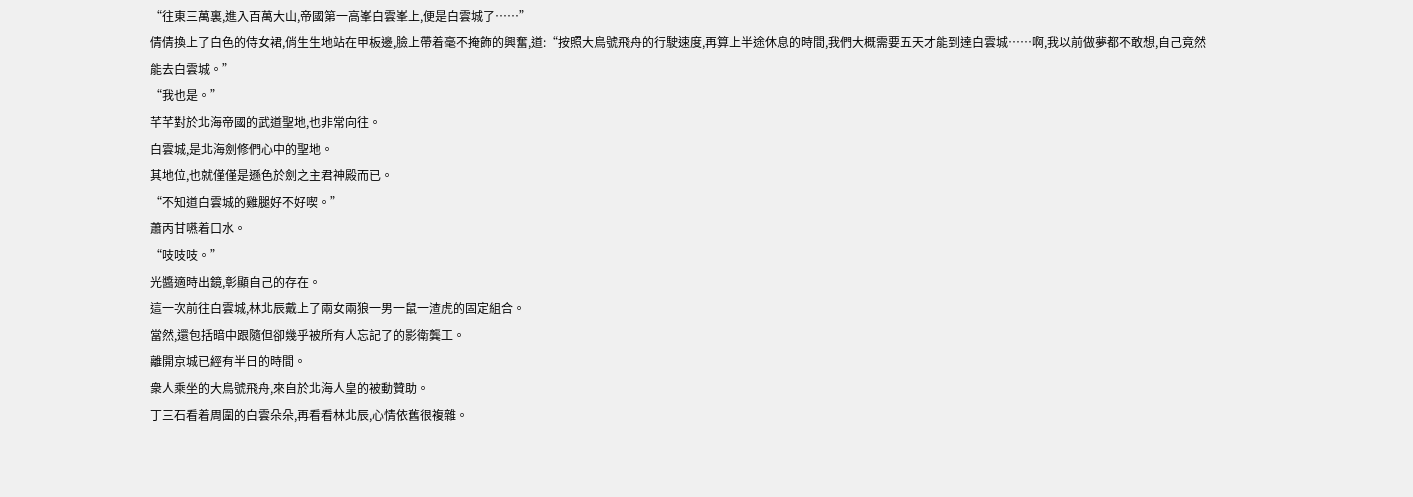“往東三萬裏,進入百萬大山,帝國第一高峯白雲峯上,便是白雲城了……”
倩倩換上了白色的侍女裙,俏生生地站在甲板邊,臉上帶着毫不掩飾的興奮,道:“按照大鳥號飛舟的行駛速度,再算上半途休息的時間,我們大概需要五天才能到達白雲城……啊,我以前做夢都不敢想,自己竟然能去白雲城。”
“我也是。”
芊芊對於北海帝國的武道聖地,也非常向往。
白雲城,是北海劍修們心中的聖地。
其地位,也就僅僅是遜色於劍之主君神殿而已。
“不知道白雲城的雞腿好不好喫。”
蕭丙甘嚥着口水。
“吱吱吱。”
光醬適時出鏡,彰顯自己的存在。
這一次前往白雲城,林北辰戴上了兩女兩狼一男一鼠一渣虎的固定組合。
當然,還包括暗中跟隨但卻幾乎被所有人忘記了的影衛龔工。
離開京城已經有半日的時間。
衆人乘坐的大鳥號飛舟,來自於北海人皇的被動贊助。
丁三石看着周圍的白雲朵朵,再看看林北辰,心情依舊很複雜。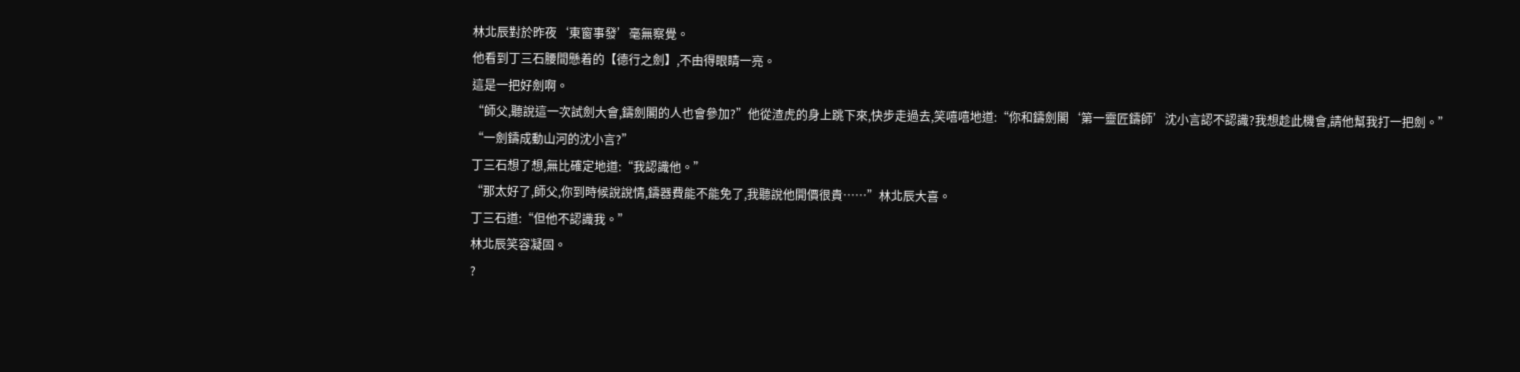林北辰對於昨夜‘東窗事發’毫無察覺。
他看到丁三石腰間懸着的【德行之劍】,不由得眼睛一亮。
這是一把好劍啊。
“師父,聽說這一次試劍大會,鑄劍閣的人也會參加?”他從渣虎的身上跳下來,快步走過去,笑嘻嘻地道:“你和鑄劍閣‘第一靈匠鑄師’沈小言認不認識?我想趁此機會,請他幫我打一把劍。”
“一劍鑄成動山河的沈小言?”
丁三石想了想,無比確定地道:“我認識他。”
“那太好了,師父,你到時候說說情,鑄器費能不能免了,我聽說他開價很貴……”林北辰大喜。
丁三石道:“但他不認識我。”
林北辰笑容凝固。
?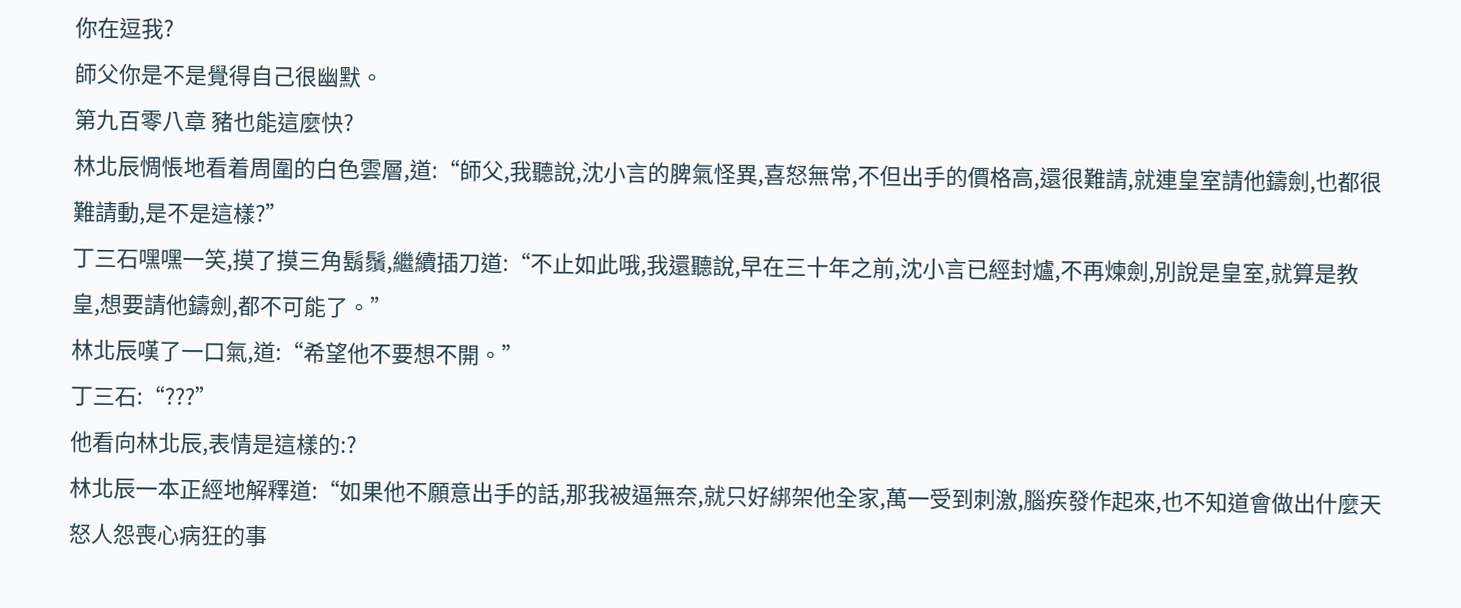你在逗我?
師父你是不是覺得自己很幽默。
第九百零八章 豬也能這麼快?
林北辰惆悵地看着周圍的白色雲層,道:“師父,我聽說,沈小言的脾氣怪異,喜怒無常,不但出手的價格高,還很難請,就連皇室請他鑄劍,也都很難請動,是不是這樣?”
丁三石嘿嘿一笑,摸了摸三角鬍鬚,繼續插刀道:“不止如此哦,我還聽說,早在三十年之前,沈小言已經封爐,不再煉劍,別說是皇室,就算是教皇,想要請他鑄劍,都不可能了。”
林北辰嘆了一口氣,道:“希望他不要想不開。”
丁三石:“???”
他看向林北辰,表情是這樣的:?
林北辰一本正經地解釋道:“如果他不願意出手的話,那我被逼無奈,就只好綁架他全家,萬一受到刺激,腦疾發作起來,也不知道會做出什麼天怒人怨喪心病狂的事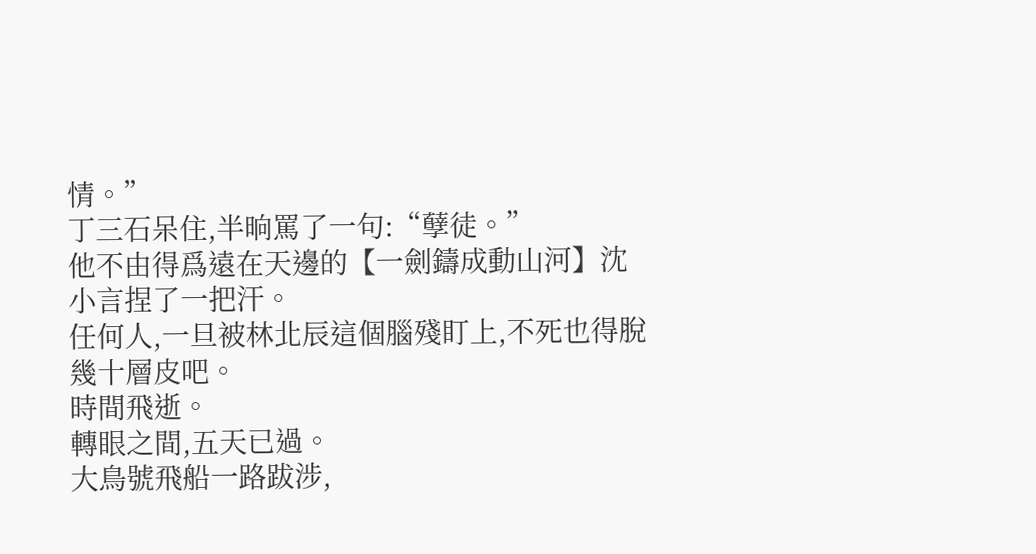情。”
丁三石呆住,半晌罵了一句:“孽徒。”
他不由得爲遠在天邊的【一劍鑄成動山河】沈小言捏了一把汗。
任何人,一旦被林北辰這個腦殘盯上,不死也得脫幾十層皮吧。
時間飛逝。
轉眼之間,五天已過。
大鳥號飛船一路跋涉,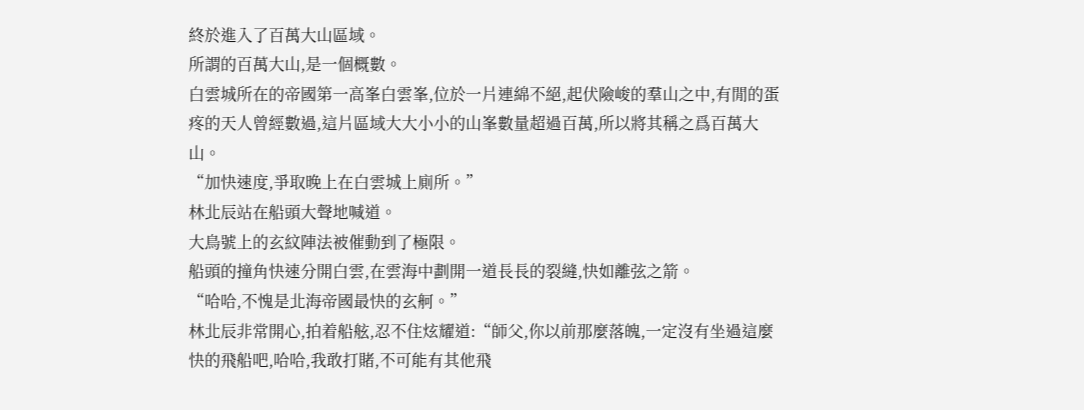終於進入了百萬大山區域。
所謂的百萬大山,是一個概數。
白雲城所在的帝國第一高峯白雲峯,位於一片連綿不絕,起伏險峻的羣山之中,有閒的蛋疼的天人曾經數過,這片區域大大小小的山峯數量超過百萬,所以將其稱之爲百萬大山。
“加快速度,爭取晚上在白雲城上廁所。”
林北辰站在船頭大聲地喊道。
大鳥號上的玄紋陣法被催動到了極限。
船頭的撞角快速分開白雲,在雲海中劃開一道長長的裂縫,快如離弦之箭。
“哈哈,不愧是北海帝國最快的玄舸。”
林北辰非常開心,拍着船舷,忍不住炫耀道:“師父,你以前那麼落魄,一定沒有坐過這麼快的飛船吧,哈哈,我敢打賭,不可能有其他飛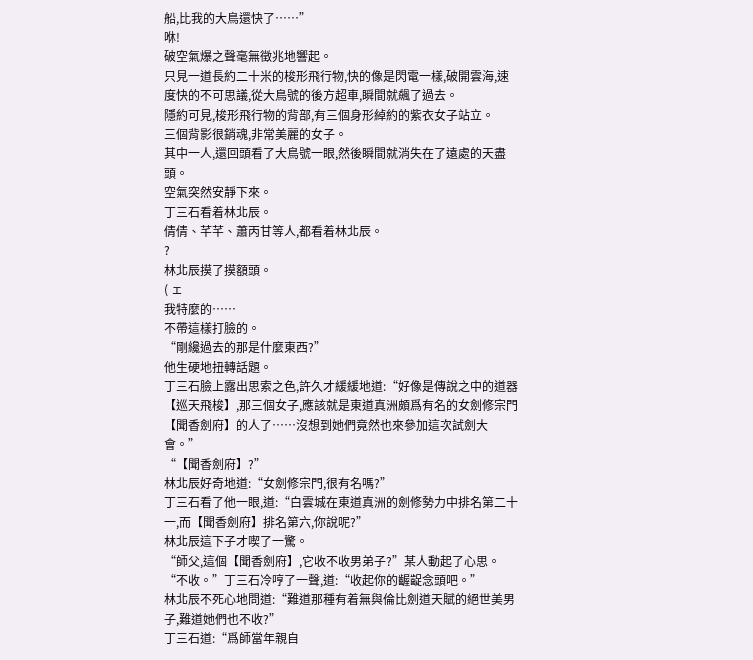船,比我的大鳥還快了……”
咻!
破空氣爆之聲毫無徵兆地響起。
只見一道長約二十米的梭形飛行物,快的像是閃電一樣,破開雲海,速度快的不可思議,從大鳥號的後方超車,瞬間就飆了過去。
隱約可見,梭形飛行物的背部,有三個身形綽約的紫衣女子站立。
三個背影很銷魂,非常美麗的女子。
其中一人,還回頭看了大鳥號一眼,然後瞬間就消失在了遠處的天盡頭。
空氣突然安靜下來。
丁三石看着林北辰。
倩倩、芊芊、蕭丙甘等人,都看着林北辰。
?
林北辰摸了摸額頭。
( ェ
我特麼的……
不帶這樣打臉的。
“剛纔過去的那是什麼東西?”
他生硬地扭轉話題。
丁三石臉上露出思索之色,許久才緩緩地道:“好像是傳說之中的道器【巡天飛梭】,那三個女子,應該就是東道真洲頗爲有名的女劍修宗門【聞香劍府】的人了……沒想到她們竟然也來參加這次試劍大會。”
“【聞香劍府】?”
林北辰好奇地道:“女劍修宗門,很有名嗎?”
丁三石看了他一眼,道:“白雲城在東道真洲的劍修勢力中排名第二十一,而【聞香劍府】排名第六,你說呢?”
林北辰這下子才喫了一驚。
“師父,這個【聞香劍府】,它收不收男弟子?”某人動起了心思。
“不收。”丁三石冷哼了一聲,道:“收起你的齷齪念頭吧。”
林北辰不死心地問道:“難道那種有着無與倫比劍道天賦的絕世美男子,難道她們也不收?”
丁三石道:“爲師當年親自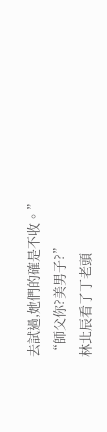去試過,她們的確是不收。”
“師父你?美男子?”
林北辰看了丁老頭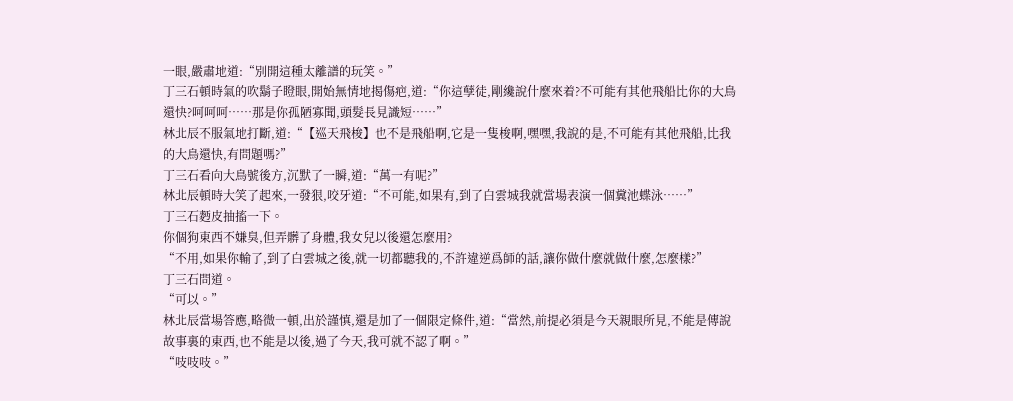一眼,嚴肅地道:“別開這種太離譜的玩笑。”
丁三石頓時氣的吹鬍子瞪眼,開始無情地揭傷疤,道:“你這孽徒,剛纔說什麼來着?不可能有其他飛船比你的大鳥還快?呵呵呵……那是你孤陋寡聞,頭髮長見識短……”
林北辰不服氣地打斷,道:“【巡天飛梭】也不是飛船啊,它是一隻梭啊,嘿嘿,我說的是,不可能有其他飛船,比我的大鳥還快,有問題嗎?”
丁三石看向大鳥號後方,沉默了一瞬,道:“萬一有呢?”
林北辰頓時大笑了起來,一發狠,咬牙道:“不可能,如果有,到了白雲城我就當場表演一個糞池蝶泳……”
丁三石麪皮抽搐一下。
你個狗東西不嫌臭,但弄髒了身體,我女兒以後還怎麼用?
“不用,如果你輸了,到了白雲城之後,就一切都聽我的,不許違逆爲師的話,讓你做什麼就做什麼,怎麼樣?”
丁三石問道。
“可以。”
林北辰當場答應,略微一頓,出於謹慎,還是加了一個限定條件,道:“當然,前提必須是今天親眼所見,不能是傳說故事裏的東西,也不能是以後,過了今天,我可就不認了啊。”
“吱吱吱。”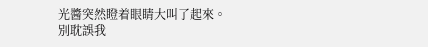光醬突然瞪着眼睛大叫了起來。
別耽誤我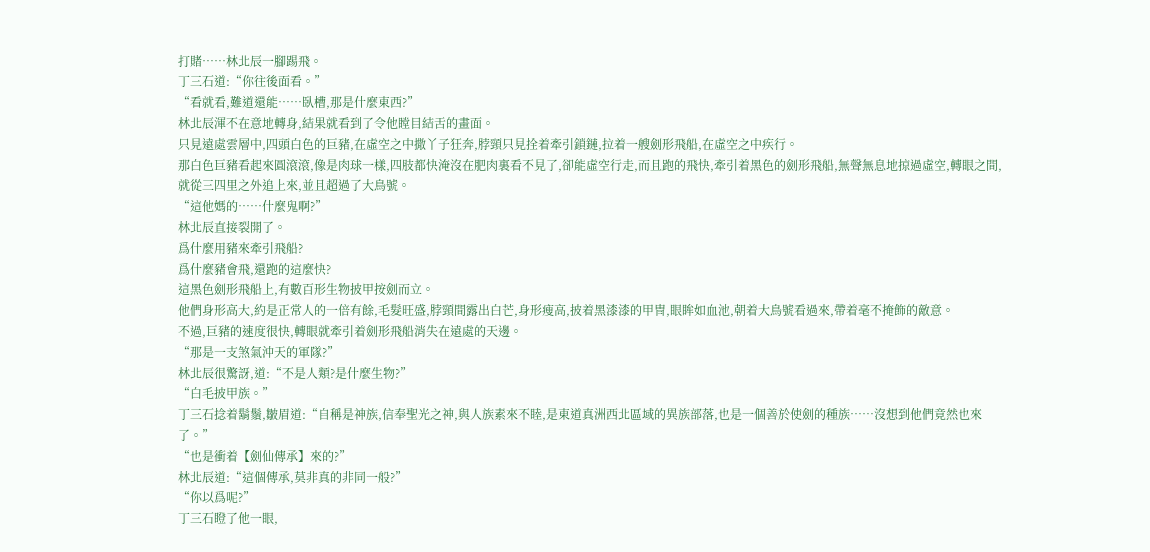打賭……林北辰一腳踢飛。
丁三石道:“你往後面看。”
“看就看,難道還能……臥槽,那是什麼東西?”
林北辰渾不在意地轉身,結果就看到了令他瞠目結舌的畫面。
只見遠處雲層中,四頭白色的巨豬,在虛空之中撒丫子狂奔,脖頸只見拴着牽引鎖鏈,拉着一艘劍形飛船,在虛空之中疾行。
那白色巨豬看起來圓滾滾,像是肉球一樣,四肢都快淹沒在肥肉裏看不見了,卻能虛空行走,而且跑的飛快,牽引着黑色的劍形飛船,無聲無息地掠過虛空,轉眼之間,就從三四里之外追上來,並且超過了大鳥號。
“這他媽的……什麼鬼啊?”
林北辰直接裂開了。
爲什麼用豬來牽引飛船?
爲什麼豬會飛,還跑的這麼快?
這黑色劍形飛船上,有數百形生物披甲按劍而立。
他們身形高大,約是正常人的一倍有餘,毛髮旺盛,脖頸間露出白芒,身形瘦高,披着黑漆漆的甲冑,眼眸如血池,朝着大鳥號看過來,帶着毫不掩飾的敵意。
不過,巨豬的速度很快,轉眼就牽引着劍形飛船消失在遠處的天邊。
“那是一支煞氣沖天的軍隊?”
林北辰很驚訝,道:“不是人類?是什麼生物?”
“白毛披甲族。”
丁三石捻着鬍鬚,皺眉道:“自稱是神族,信奉聖光之神,與人族素來不睦,是東道真洲西北區域的異族部落,也是一個善於使劍的種族……沒想到他們竟然也來了。”
“也是衝着【劍仙傳承】來的?”
林北辰道:“這個傳承,莫非真的非同一般?”
“你以爲呢?”
丁三石瞪了他一眼,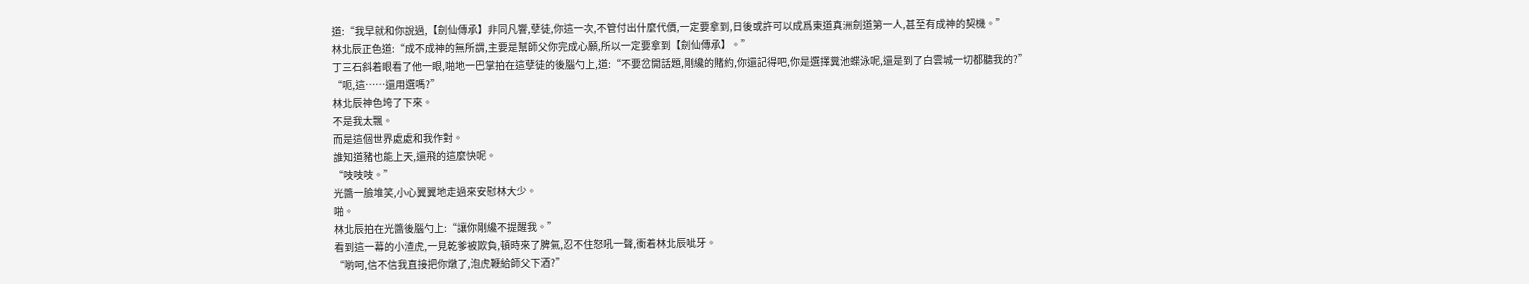道:“我早就和你說過,【劍仙傳承】非同凡響,孽徒,你這一次,不管付出什麼代價,一定要拿到,日後或許可以成爲東道真洲劍道第一人,甚至有成神的契機。”
林北辰正色道:“成不成神的無所謂,主要是幫師父你完成心願,所以一定要拿到【劍仙傳承】。”
丁三石斜着眼看了他一眼,啪地一巴掌拍在這孽徒的後腦勺上,道:“不要岔開話題,剛纔的賭約,你還記得吧,你是選擇糞池蝶泳呢,還是到了白雲城一切都聽我的?”
“呃,這……還用選嗎?”
林北辰神色垮了下來。
不是我太飄。
而是這個世界處處和我作對。
誰知道豬也能上天,還飛的這麼快呢。
“吱吱吱。”
光醬一臉堆笑,小心翼翼地走過來安慰林大少。
啪。
林北辰拍在光醬後腦勺上:“讓你剛纔不提醒我。”
看到這一幕的小渣虎,一見乾爹被欺負,頓時來了脾氣,忍不住怒吼一聲,衝着林北辰呲牙。
“喲呵,信不信我直接把你燉了,泡虎鞭給師父下酒?”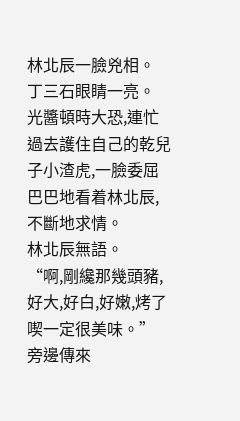林北辰一臉兇相。
丁三石眼睛一亮。
光醬頓時大恐,連忙過去護住自己的乾兒子小渣虎,一臉委屈巴巴地看着林北辰,不斷地求情。
林北辰無語。
“啊,剛纔那幾頭豬,好大,好白,好嫩,烤了喫一定很美味。”
旁邊傳來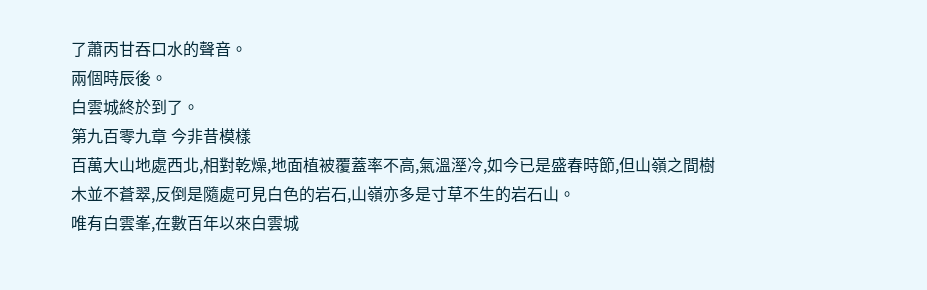了蕭丙甘吞口水的聲音。
兩個時辰後。
白雲城終於到了。
第九百零九章 今非昔模樣
百萬大山地處西北,相對乾燥,地面植被覆蓋率不高,氣溫溼冷,如今已是盛春時節,但山嶺之間樹木並不蒼翠,反倒是隨處可見白色的岩石,山嶺亦多是寸草不生的岩石山。
唯有白雲峯,在數百年以來白雲城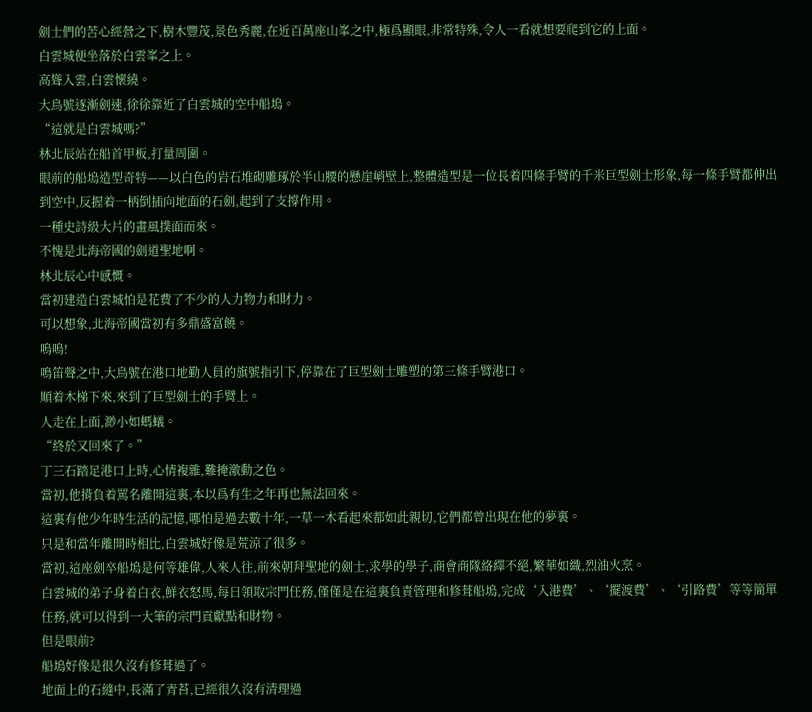劍士們的苦心經營之下,樹木豐茂,景色秀麗,在近百萬座山峯之中,極爲顯眼,非常特殊,令人一看就想要爬到它的上面。
白雲城便坐落於白雲峯之上。
高聳入雲,白雲懷繞。
大鳥號逐漸劍速,徐徐靠近了白雲城的空中船塢。
“這就是白雲城嗎?”
林北辰站在船首甲板,打量周圍。
眼前的船塢造型奇特——以白色的岩石堆砌雕琢於半山腰的懸崖峭壁上,整體造型是一位長着四條手臂的千米巨型劍士形象,每一條手臂都伸出到空中,反握着一柄倒插向地面的石劍,起到了支撐作用。
一種史詩級大片的畫風撲面而來。
不愧是北海帝國的劍道聖地啊。
林北辰心中感慨。
當初建造白雲城怕是花費了不少的人力物力和財力。
可以想象,北海帝國當初有多鼎盛富饒。
嗚嗚!
鳴笛聲之中,大鳥號在港口地勤人員的旗號指引下,停靠在了巨型劍士雕塑的第三條手臂港口。
順着木梯下來,來到了巨型劍士的手臂上。
人走在上面,渺小如螞蟻。
“終於又回來了。”
丁三石踏足港口上時,心情複雜,難掩激動之色。
當初,他揹負着罵名離開這裏,本以爲有生之年再也無法回來。
這裏有他少年時生活的記憶,哪怕是過去數十年,一草一木看起來都如此親切,它們都曾出現在他的夢裏。
只是和當年離開時相比,白雲城好像是荒涼了很多。
當初,這座劍卒船塢是何等雄偉,人來人往,前來朝拜聖地的劍士,求學的學子,商會商隊絡繹不絕,繁華如織,烈油火烹。
白雲城的弟子身着白衣,鮮衣怒馬,每日領取宗門任務,僅僅是在這裏負責管理和修葺船塢,完成‘入港費’、‘擺渡費’、‘引路費’等等簡單任務,就可以得到一大筆的宗門貢獻點和財物。
但是眼前?
船塢好像是很久沒有修葺過了。
地面上的石縫中,長滿了青苔,已經很久沒有清理過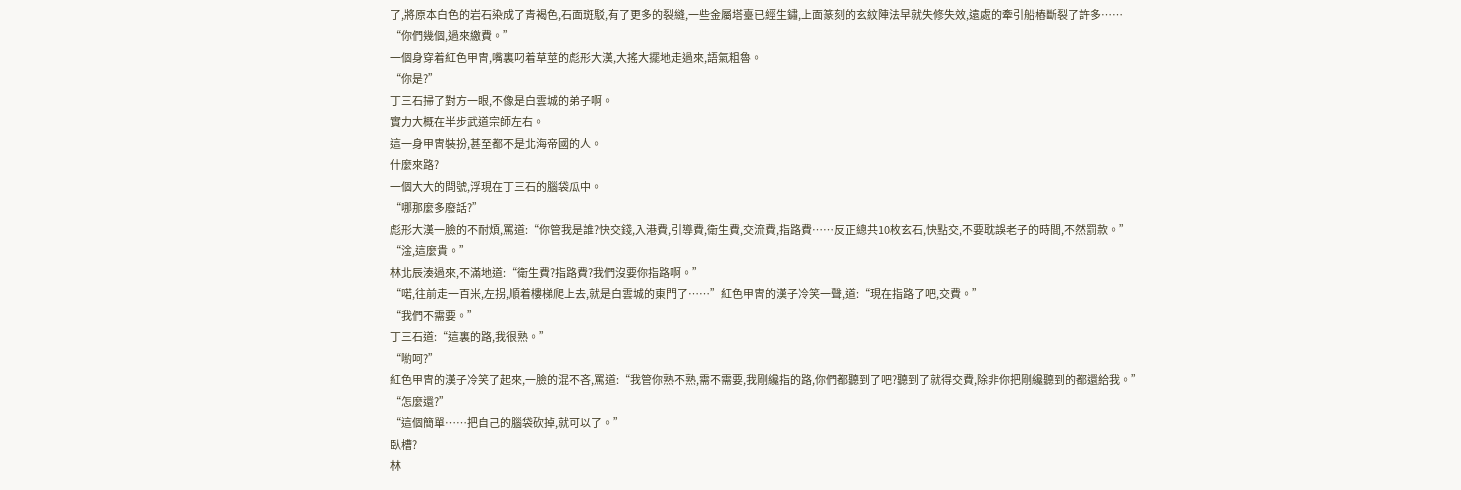了,將原本白色的岩石染成了青褐色,石面斑駁,有了更多的裂縫,一些金屬塔臺已經生鏽,上面篆刻的玄紋陣法早就失修失效,遠處的牽引船樁斷裂了許多……
“你們幾個,過來繳費。”
一個身穿着紅色甲冑,嘴裏叼着草莖的彪形大漢,大搖大擺地走過來,語氣粗魯。
“你是?”
丁三石掃了對方一眼,不像是白雲城的弟子啊。
實力大概在半步武道宗師左右。
這一身甲冑裝扮,甚至都不是北海帝國的人。
什麼來路?
一個大大的問號,浮現在丁三石的腦袋瓜中。
“哪那麼多廢話?”
彪形大漢一臉的不耐煩,罵道:“你管我是誰?快交錢,入港費,引導費,衛生費,交流費,指路費……反正總共10枚玄石,快點交,不要耽誤老子的時間,不然罰款。”
“淦,這麼貴。”
林北辰湊過來,不滿地道:“衛生費?指路費?我們沒要你指路啊。”
“喏,往前走一百米,左拐,順着樓梯爬上去,就是白雲城的東門了……”紅色甲冑的漢子冷笑一聲,道:“現在指路了吧,交費。”
“我們不需要。”
丁三石道:“這裏的路,我很熟。”
“喲呵?”
紅色甲冑的漢子冷笑了起來,一臉的混不吝,罵道:“我管你熟不熟,需不需要,我剛纔指的路,你們都聽到了吧?聽到了就得交費,除非你把剛纔聽到的都還給我。”
“怎麼還?”
“這個簡單……把自己的腦袋砍掉,就可以了。”
臥槽?
林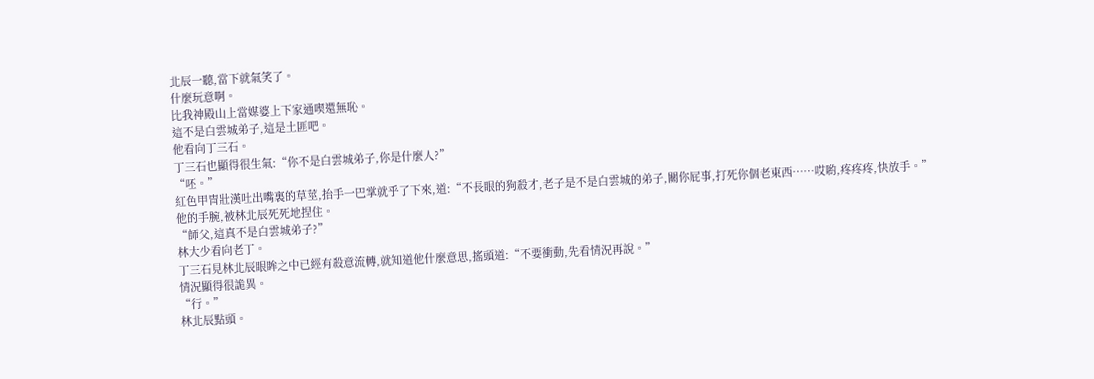北辰一聽,當下就氣笑了。
什麼玩意啊。
比我神殿山上當媒婆上下家通喫還無恥。
這不是白雲城弟子,這是土匪吧。
他看向丁三石。
丁三石也顯得很生氣:“你不是白雲城弟子,你是什麼人?”
“呸。”
紅色甲冑壯漢吐出嘴裏的草莖,抬手一巴掌就乎了下來,道:“不長眼的狗殺才,老子是不是白雲城的弟子,關你屁事,打死你個老東西……哎喲,疼疼疼,快放手。”
他的手腕,被林北辰死死地捏住。
“師父,這真不是白雲城弟子?”
林大少看向老丁。
丁三石見林北辰眼眸之中已經有殺意流轉,就知道他什麼意思,搖頭道:“不要衝動,先看情況再說。”
情況顯得很詭異。
“行。”
林北辰點頭。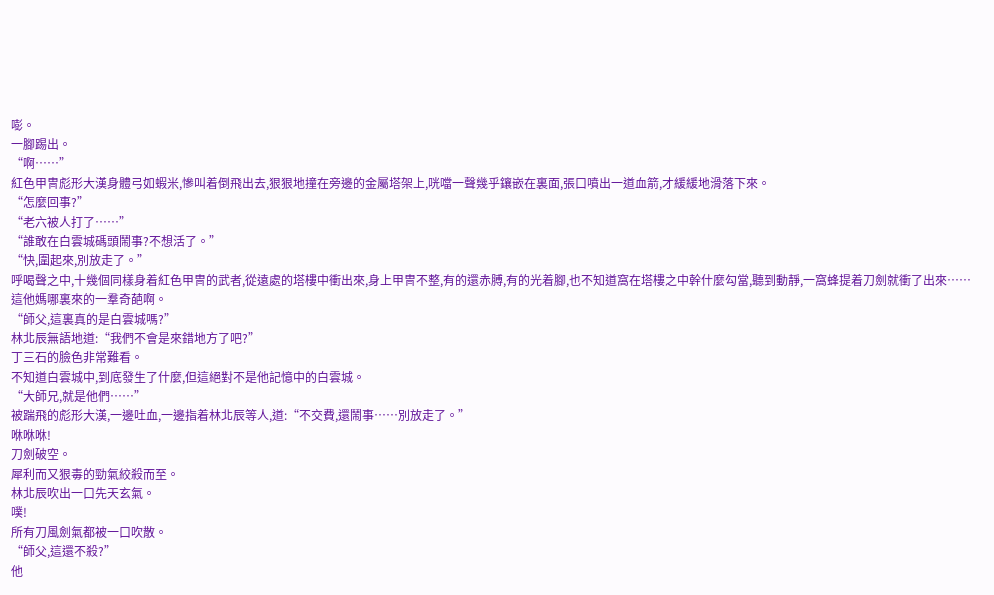嘭。
一腳踢出。
“啊……”
紅色甲冑彪形大漢身體弓如蝦米,慘叫着倒飛出去,狠狠地撞在旁邊的金屬塔架上,咣噹一聲幾乎鑲嵌在裏面,張口噴出一道血箭,才緩緩地滑落下來。
“怎麼回事?”
“老六被人打了……”
“誰敢在白雲城碼頭鬧事?不想活了。”
“快,圍起來,別放走了。”
呼喝聲之中,十幾個同樣身着紅色甲冑的武者,從遠處的塔樓中衝出來,身上甲冑不整,有的還赤膊,有的光着腳,也不知道窩在塔樓之中幹什麼勾當,聽到動靜,一窩蜂提着刀劍就衝了出來……
這他媽哪裏來的一羣奇葩啊。
“師父,這裏真的是白雲城嗎?”
林北辰無語地道:“我們不會是來錯地方了吧?”
丁三石的臉色非常難看。
不知道白雲城中,到底發生了什麼,但這絕對不是他記憶中的白雲城。
“大師兄,就是他們……”
被踹飛的彪形大漢,一邊吐血,一邊指着林北辰等人,道:“不交費,還鬧事……別放走了。”
咻咻咻!
刀劍破空。
犀利而又狠毒的勁氣絞殺而至。
林北辰吹出一口先天玄氣。
噗!
所有刀風劍氣都被一口吹散。
“師父,這還不殺?”
他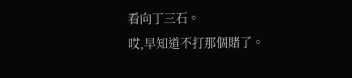看向丁三石。
哎,早知道不打那個賭了。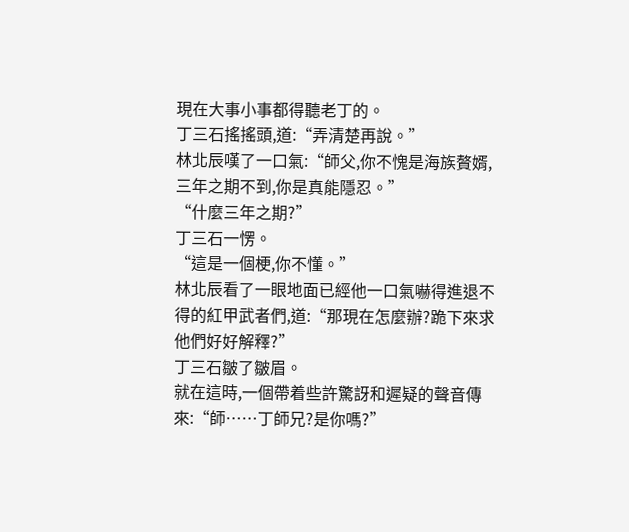現在大事小事都得聽老丁的。
丁三石搖搖頭,道:“弄清楚再說。”
林北辰嘆了一口氣:“師父,你不愧是海族贅婿,三年之期不到,你是真能隱忍。”
“什麼三年之期?”
丁三石一愣。
“這是一個梗,你不懂。”
林北辰看了一眼地面已經他一口氣嚇得進退不得的紅甲武者們,道:“那現在怎麼辦?跪下來求他們好好解釋?”
丁三石皺了皺眉。
就在這時,一個帶着些許驚訝和遲疑的聲音傳來:“師……丁師兄?是你嗎?”